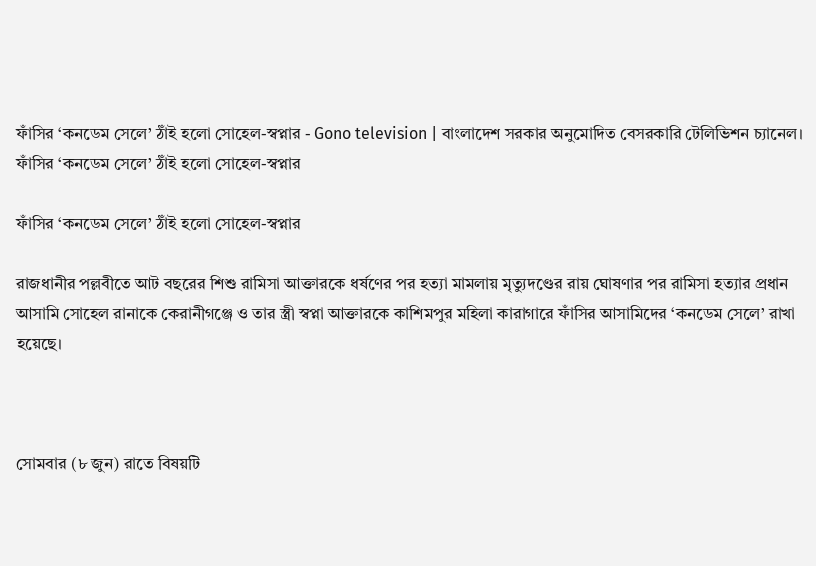ফাঁসির ‘কনডেম সেলে’ ঠাঁই হলো সোহেল-স্বপ্নার - Gono television | বাংলাদেশ সরকার অনুমোদিত বেসরকারি টেলিভিশন চ্যানেল।
ফাঁসির ‘কনডেম সেলে’ ঠাঁই হলো সোহেল-স্বপ্নার

ফাঁসির ‘কনডেম সেলে’ ঠাঁই হলো সোহেল-স্বপ্নার

রাজধানীর পল্লবীতে আট বছরের শিশু রামিসা আক্তারকে ধর্ষণের পর হত্যা মামলায় মৃত্যুদণ্ডের রায় ঘোষণার পর রামিসা হত্যার প্রধান আসামি সোহেল রানাকে কেরানীগঞ্জে ও তার স্ত্রী স্বপ্না আক্তারকে কাশিমপুর মহিলা কারাগারে ফাঁসির আসামিদের ‘কনডেম সেলে’ রাখা হয়েছে।



সোমবার (৮ জুন) রাতে বিষয়টি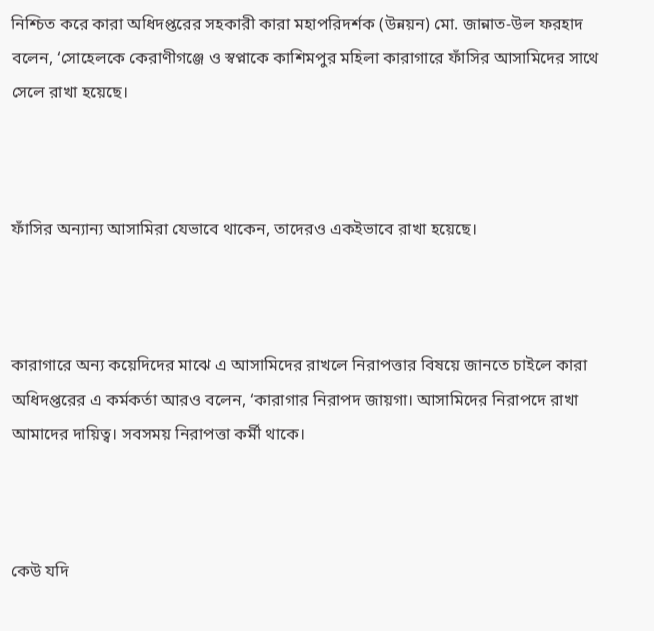নিশ্চিত করে কারা অধিদপ্তরের সহকারী কারা মহাপরিদর্শক (উন্নয়ন) মো. জান্নাত-উল ফরহাদ বলেন, ‘সোহেলকে কেরাণীগঞ্জে ও স্বপ্নাকে কাশিমপুর মহিলা কারাগারে ফাঁসির আসামিদের সাথে সেলে রাখা হয়েছে।



ফাঁসির অন্যান্য আসামিরা যেভাবে থাকেন, তাদেরও একইভাবে রাখা হয়েছে।



কারাগারে অন্য কয়েদিদের মাঝে এ আসামিদের রাখলে নিরাপত্তার বিষয়ে জানতে চাইলে কারা অধিদপ্তরের এ কর্মকর্তা আরও বলেন, ‘কারাগার নিরাপদ জায়গা। আসামিদের নিরাপদে রাখা আমাদের দায়িত্ব। সবসময় নিরাপত্তা কর্মী থাকে।



কেউ যদি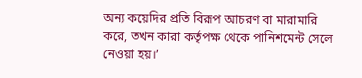অন্য কয়েদির প্রতি বিরূপ আচরণ বা মারামারি করে, তখন কারা কর্তৃপক্ষ থেকে পানিশমেন্ট সেলে নেওয়া হয়।’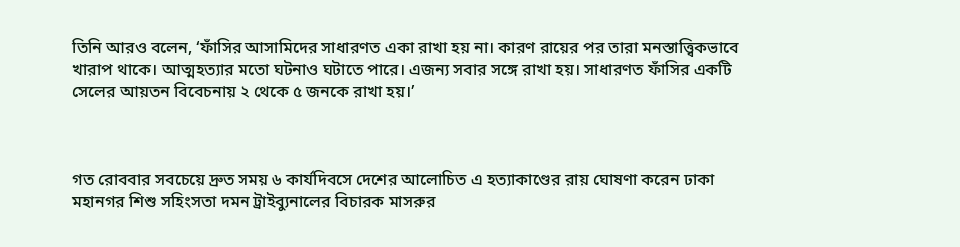তিনি আরও বলেন, ‘ফাঁসির আসামিদের সাধারণত একা রাখা হয় না। কারণ রায়ের পর তারা মনস্তাত্ত্বিকভাবে খারাপ থাকে। আত্মহত্যার মতো ঘটনাও ঘটাতে পারে। এজন্য সবার সঙ্গে রাখা হয়। সাধারণত ফাঁসির একটি সেলের আয়তন বিবেচনায় ২ থেকে ৫ জনকে রাখা হয়।’



গত রোববার সবচেয়ে দ্রুত সময় ৬ কার্যদিবসে দেশের আলোচিত এ হত্যাকাণ্ডের রায় ঘোষণা করেন ঢাকা মহানগর শিশু সহিংসতা দমন ট্রাইব্যুনালের বিচারক মাসরুর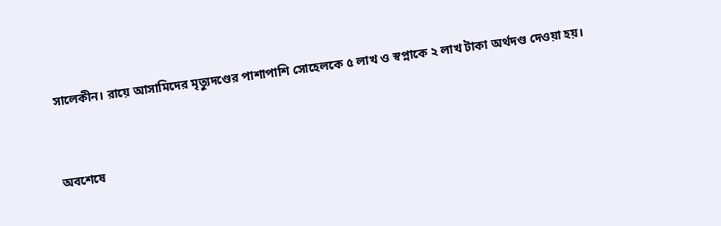সালেকীন। রায়ে আসামিদের মৃত্যুদণ্ডের পাশাপাশি সোহেলকে ৫ লাখ ও স্বপ্নাকে ২ লাখ টাকা অর্থদণ্ড দেওয়া হয়।


অবশেষে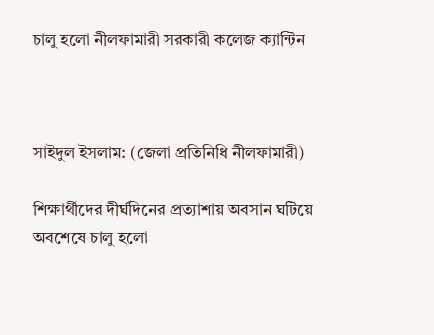চালু হলো নীলফামারী সরকারী কলেজ ক্যান্টিন



সাইদুল ইসলাম: (জেলা প্রতিনিধি নীলফামারী)

শিক্ষার্থীদের দীর্ঘদিনের প্রত্যাশায় অবসান ঘটিয়ে অবশেষে চালু হলো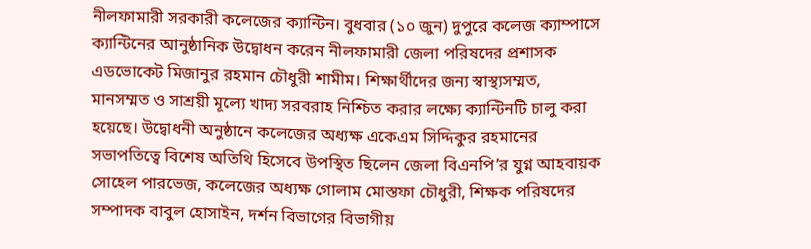নীলফামারী সরকারী কলেজের ক্যান্টিন। বুধবার (১০ জুন) দুপুরে কলেজ ক্যাম্পাসে ক্যান্টিনের আনুষ্ঠানিক উদ্বোধন করেন নীলফামারী জেলা পরিষদের প্রশাসক এডভোকেট মিজানুর রহমান চৌধুরী শামীম। শিক্ষার্থীদের জন্য স্বাস্থ্যসম্মত, মানসম্মত ও সাশ্রয়ী মূল্যে খাদ্য সরবরাহ নিশ্চিত করার লক্ষ্যে ক্যান্টিনটি চালু করা হয়েছে। উদ্বোধনী অনুষ্ঠানে কলেজের অধ্যক্ষ একেএম সিদ্দিকুর রহমানের সভাপতিত্বে বিশেষ অতিথি হিসেবে উপস্থিত ছিলেন জেলা বিএনপি’র যুগ্ন আহবায়ক সোহেল পারভেজ, কলেজের অধ্যক্ষ গোলাম মোস্তফা চৌধুরী, শিক্ষক পরিষদের সম্পাদক বাবুল হোসাইন, দর্শন বিভাগের বিভাগীয়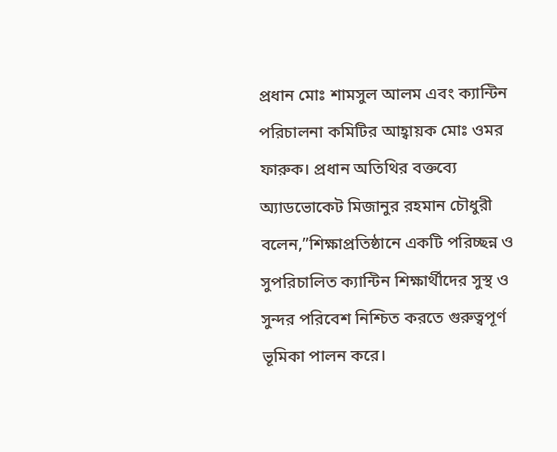প্রধান মোঃ শামসুল আলম এবং ক্যান্টিন পরিচালনা কমিটির আহ্বায়ক মোঃ ওমর ফারুক। প্রধান অতিথির বক্তব্যে অ্যাডভোকেট মিজানুর রহমান চৌধুরী বলেন,”শিক্ষাপ্রতিষ্ঠানে একটি পরিচ্ছন্ন ও সুপরিচালিত ক্যান্টিন শিক্ষার্থীদের সুস্থ ও সুন্দর পরিবেশ নিশ্চিত করতে গুরুত্বপূর্ণ ভূমিকা পালন করে।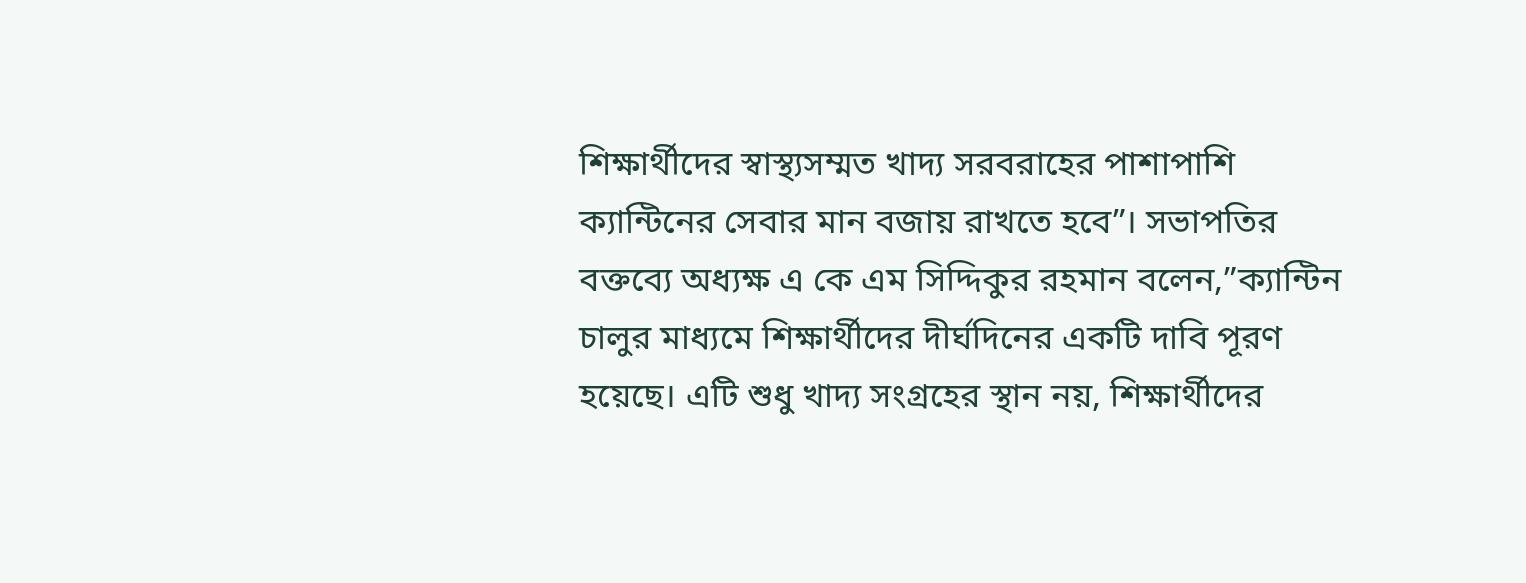শিক্ষার্থীদের স্বাস্থ্যসম্মত খাদ্য সরবরাহের পাশাপাশি ক্যান্টিনের সেবার মান বজায় রাখতে হবে”। সভাপতির বক্তব্যে অধ্যক্ষ এ কে এম সিদ্দিকুর রহমান বলেন,”ক্যান্টিন চালুর মাধ্যমে শিক্ষার্থীদের দীর্ঘদিনের একটি দাবি পূরণ হয়েছে। এটি শুধু খাদ্য সংগ্রহের স্থান নয়, শিক্ষার্থীদের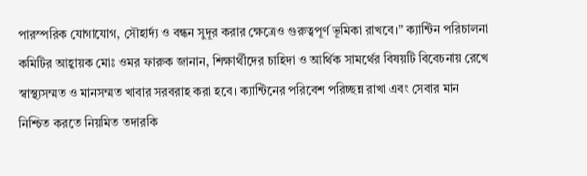পারস্পরিক যোগাযোগ, সৌহার্দ্য ও বন্ধন সুদূর করার ক্ষেত্রেও গুরুত্বপূর্ণ ভূমিকা রাখবে।” ক্যান্টিন পরিচালনা কমিটির আহ্বায়ক মোঃ ওমর ফারুক জানান, শিক্ষার্থীদের চাহিদা ও আর্থিক সামর্থের বিষয়টি বিবেচনায় রেখে স্বাস্থ্যসম্মত ও মানসম্মত খাবার সরবরাহ করা হবে। ক্যান্টিনের পরিবেশ পরিচ্ছন্ন রাখা এবং সেবার মান নিশ্চিত করতে নিয়মিত তদারকি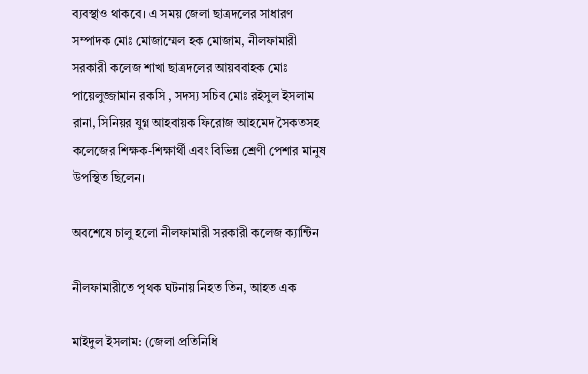ব্যবস্থাও থাকবে। এ সময় জেলা ছাত্রদলের সাধারণ সম্পাদক মোঃ মোজাম্মেল হক মোজাম, নীলফামারী সরকারী কলেজ শাখা ছাত্রদলের আয়ববাহক মোঃ পায়েলুজ্জামান রকসি , সদস্য সচিব মোঃ রইসুল ইসলাম রানা, সিনিয়র যুগ্ন আহবায়ক ফিরোজ আহমেদ সৈকতসহ কলেজের শিক্ষক-শিক্ষার্থী এবং বিভিন্ন শ্রেণী পেশার মানুষ উপস্থিত ছিলেন।

অবশেষে চালু হলো নীলফামারী সরকারী কলেজ ক্যান্টিন

নীলফামারীতে পৃথক ঘটনায় নিহত তিন, আহত এক

মাইদুল ইসলাম: (জেলা প্রতিনিধি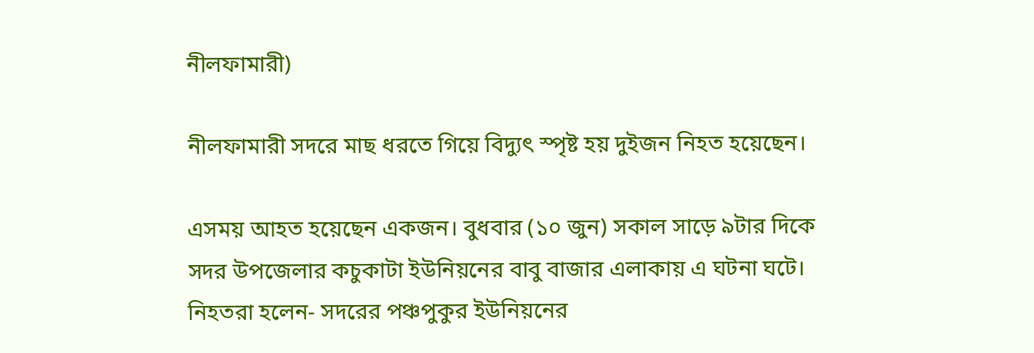নীলফামারী)

নীলফামারী সদরে মাছ ধরতে গিয়ে বিদ্যুৎ স্পৃষ্ট হয় দুইজন নিহত হয়েছেন।

এসময় আহত হয়েছেন একজন। বুধবার (১০ জুন) সকাল সাড়ে ৯টার দিকে সদর উপজেলার কচুকাটা ইউনিয়নের বাবু বাজার এলাকায় এ ঘটনা ঘটে। নিহতরা হলেন- সদরের পঞ্চপুকুর ইউনিয়নের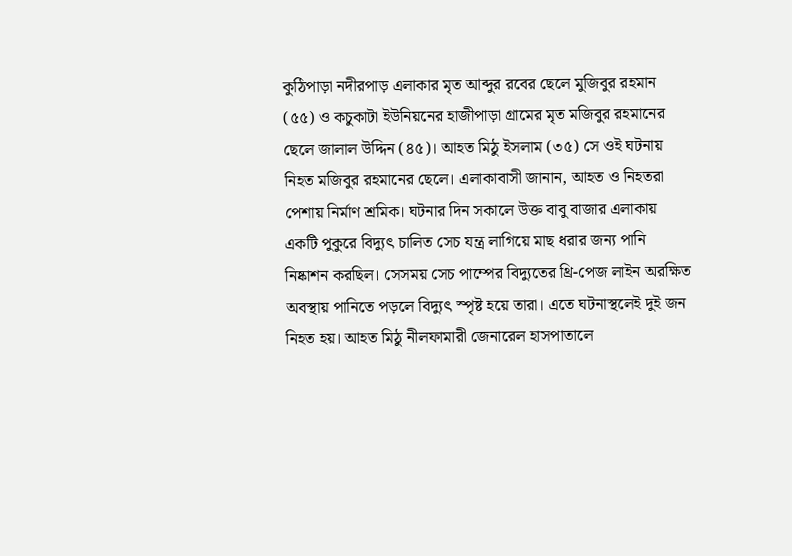কুঠিপাড়া নদীরপাড় এলাকার মৃত আব্দুর রবের ছেলে মুজিবুর রহমান (৫৫) ও কচুকাটা ইউনিয়নের হাজীপাড়া গ্রামের মৃত মজিবুর রহমানের ছেলে জালাল উদ্দিন (৪৫)। আহত মিঠু ইসলাম (৩৫) সে ওই ঘটনায় নিহত মজিবুর রহমানের ছেলে। এলাকাবাসী জানান, আহত ও নিহতরা পেশায় নির্মাণ শ্রমিক। ঘটনার দিন সকালে উক্ত বাবু বাজার এলাকায় একটি পুকুরে বিদ্যুৎ চালিত সেচ যন্ত্র লাগিয়ে মাছ ধরার জন্য পানি নিষ্কাশন করছিল। সেসময় সেচ পাম্পের বিদ্যুতের থ্রি-পেজ লাইন অরক্ষিত অবস্থায় পানিতে পড়লে বিদ্যুৎ স্পৃষ্ট হয়ে তারা। এতে ঘটনাস্থলেই দুই জন নিহত হয়। আহত মিঠু নীলফামারী জেনারেল হাসপাতালে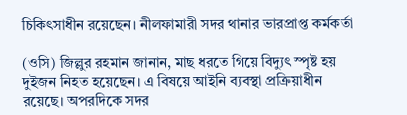চিকিৎসাধীন রয়েছেন। নীলফামারী সদর থানার ভারপ্রাপ্ত কর্মকর্তা

(ওসি) জিল্লুর রহমান জানান, মাছ ধরতে গিয়ে বিদ্যুৎ স্পৃষ্ট হয় দুইজন নিহত হয়েছেন। এ বিষয়ে আইনি ব্যবস্থা প্রক্রিয়াধীন রয়েছে। অপরদিকে সদর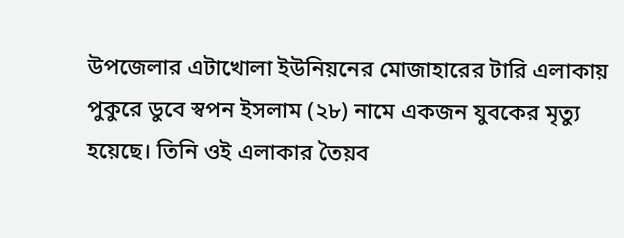উপজেলার এটাখোলা ইউনিয়নের মোজাহারের টারি এলাকায় পুকুরে ডুবে স্বপন ইসলাম (২৮) নামে একজন যুবকের মৃত্যু হয়েছে। তিনি ওই এলাকার তৈয়ব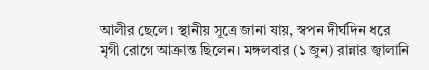আলীর ছেলে। স্থানীয় সূত্রে জানা যায়, স্বপন দীর্ঘদিন ধরে মৃগী রোগে আক্রান্ত ছিলেন। মঙ্গলবার (১ জুন) রান্নার জ্বালানি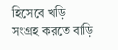হিসেবে খড়ি সংগ্রহ করতে বাড়ি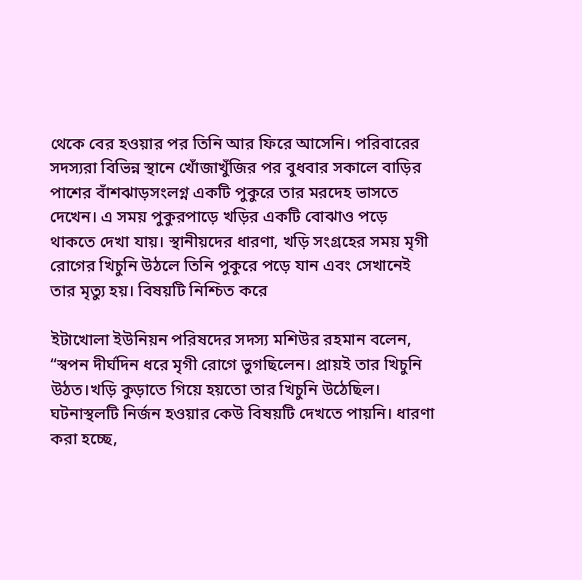থেকে বের হওয়ার পর তিনি আর ফিরে আসেনি। পরিবারের সদস্যরা বিভিন্ন স্থানে খোঁজাখুঁজির পর বুধবার সকালে বাড়ির পাশের বাঁশঝাড়সংলগ্ন একটি পুকুরে তার মরদেহ ভাসতে দেখেন। এ সময় পুকুরপাড়ে খড়ির একটি বোঝাও পড়ে থাকতে দেখা যায়। স্থানীয়দের ধারণা, খড়ি সংগ্রহের সময় মৃগী রোগের খিচুনি উঠলে তিনি পুকুরে পড়ে যান এবং সেখানেই তার মৃত্যু হয়। বিষয়টি নিশ্চিত করে

ইটাখোলা ইউনিয়ন পরিষদের সদস্য মশিউর রহমান বলেন, “স্বপন দীর্ঘদিন ধরে মৃগী রোগে ভুগছিলেন। প্রায়ই তার খিচুনি উঠত।খড়ি কুড়াতে গিয়ে হয়তো তার খিচুনি উঠেছিল। ঘটনাস্থলটি নির্জন হওয়ার কেউ বিষয়টি দেখতে পায়নি। ধারণা করা হচ্ছে,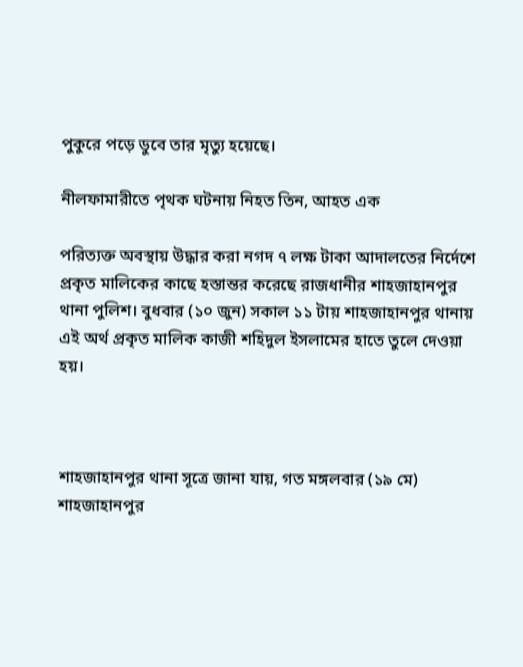পুকুরে পড়ে ডুবে তার মৃত্যু হয়েছে।

নীলফামারীতে পৃথক ঘটনায় নিহত তিন, আহত এক

পরিত্যক্ত অবস্থায় উদ্ধার করা নগদ ৭ লক্ষ টাকা আদালতের নির্দেশে প্রকৃত মালিকের কাছে হস্তান্তর করেছে রাজধানীর শাহজাহানপুর থানা পুলিশ। বুধবার (১০ জুন) সকাল ১১ টায় শাহজাহানপুর থানায় এই অর্থ প্রকৃত মালিক কাজী শহিদুল ইসলামের হাতে তুলে দেওয়া হয়।



শাহজাহানপুর থানা সূত্রে জানা যায়, গত মঙ্গলবার (১৯ মে) শাহজাহানপুর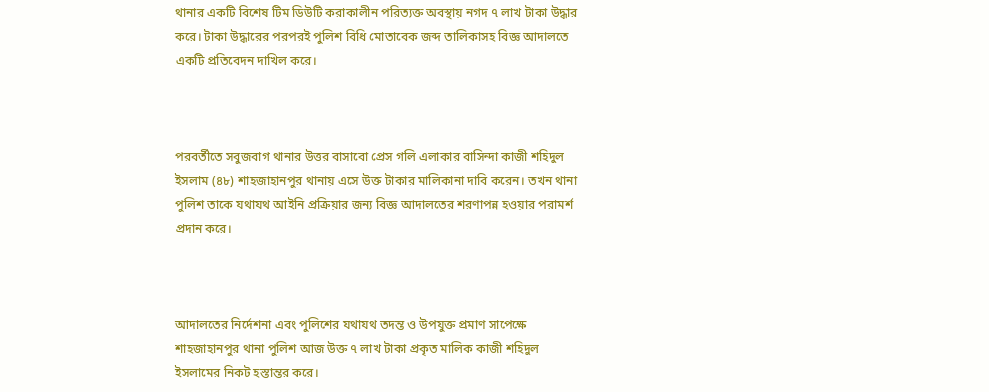থানার একটি বিশেষ টিম ডিউটি করাকালীন পরিত্যক্ত অবস্থায় নগদ ৭ লাখ টাকা উদ্ধার করে। টাকা উদ্ধারের পরপরই পুলিশ বিধি মোতাবেক জব্দ তালিকাসহ বিজ্ঞ আদালতে একটি প্রতিবেদন দাখিল করে।



পরবর্তীতে সবুজবাগ থানার উত্তর বাসাবো প্রেস গলি এলাকার বাসিন্দা কাজী শহিদুল ইসলাম (৪৮) শাহজাহানপুর থানায় এসে উক্ত টাকার মালিকানা দাবি করেন। তখন থানা পুলিশ তাকে যথাযথ আইনি প্রক্রিয়ার জন্য বিজ্ঞ আদালতের শরণাপন্ন হওয়ার পরামর্শ প্রদান করে।



আদালতের নির্দেশনা এবং পুলিশের যথাযথ তদন্ত ও উপযুক্ত প্রমাণ সাপেক্ষে শাহজাহানপুর থানা পুলিশ আজ উক্ত ৭ লাখ টাকা প্রকৃত মালিক কাজী শহিদুল ইসলামের নিকট হস্তান্তর করে।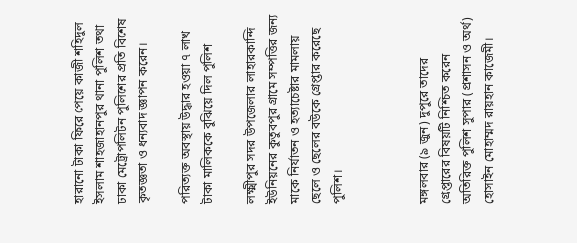হারানো টাকা ফিরে পেয়ে কাজী শহিদুল ইসলাম শাহজাহানপুর থানা পুলিশ তথা ঢাকা মেট্রোপলিটন পুলিশের প্রতি বিশেষ কৃতজ্ঞতা ও ধন্যবাদ জ্ঞাপন করেন।

পরিত্যক্ত অবস্থায় উদ্ধার হওয়া ৭ লাখ টাকা মালিককে বুঝিয়ে দিল পুলিশ

লক্ষ্মীপুর সদর উপজেলার লাহারকান্দি ইউনিয়নের কুতুবপুর গ্রামে সম্পত্তির জন্য মাকে নির্যাতন ও হত্যাচেষ্টার মামলায় ছেলে ও ছেলের বউকে গ্রেপ্তার করেছে পুলিশ।



মঙ্গলবার (৯ জুন) দুপুরে তাদের গ্রেপ্তারের বিষয়টি নিশ্চিত করেন অতিরিক্ত পুলিশ সুপার (প্রশাসন ও অর্থ) হোসাইন মোহাম্মদ রায়হান কাজেমী।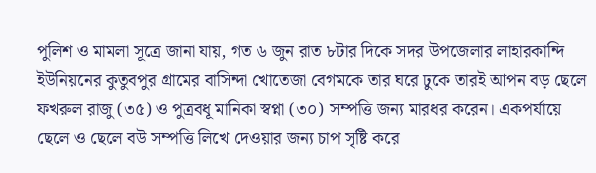পুলিশ ও মামলা সূত্রে জানা যায়, গত ৬ জুন রাত ৮টার দিকে সদর উপজেলার লাহারকান্দি ইউনিয়নের কুতুবপুর গ্রামের বাসিন্দা খোতেজা বেগমকে তার ঘরে ঢুকে তারই আপন বড় ছেলে ফখরুল রাজু (৩৫) ও পুত্রবধূ মানিকা স্বপ্না (৩০) সম্পত্তি জন্য মারধর করেন। একপর্যায়ে ছেলে ও ছেলে বউ সম্পত্তি লিখে দেওয়ার জন্য চাপ সৃষ্টি করে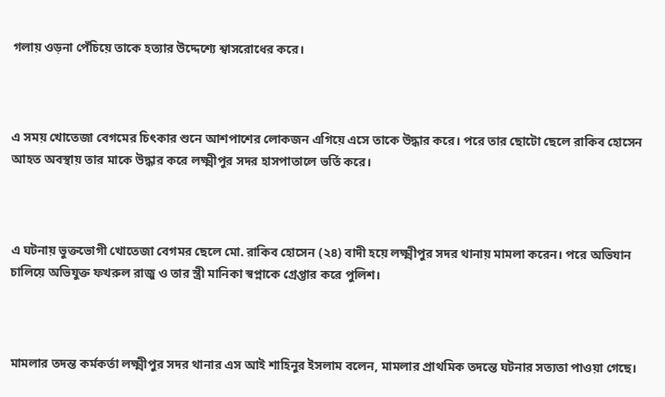গলায় ওড়না পেঁচিয়ে তাকে হত্যার উদ্দেশ্যে শ্বাসরোধের করে।



এ সময় খোতেজা বেগমের চিৎকার শুনে আশপাশের লোকজন এগিয়ে এসে তাকে উদ্ধার করে। পরে তার ছোটো ছেলে রাকিব হোসেন আহত অবস্থায় তার মাকে উদ্ধার করে লক্ষ্মীপুর সদর হাসপাতালে ভর্তি করে।



এ ঘটনায় ভুক্তভোগী খোতেজা বেগমর ছেলে মো. রাকিব হোসেন (২৪) বাদী হয়ে লক্ষ্মীপুর সদর থানায় মামলা করেন। পরে অভিযান চালিয়ে অভিযুক্ত ফখরুল রাজু ও তার স্ত্রী মানিকা স্বপ্নাকে গ্রেপ্তার করে পুলিশ।



মামলার তদন্ত কর্মকর্তা লক্ষ্মীপুর সদর থানার এস আই শাহিনুর ইসলাম বলেন, মামলার প্রাথমিক তদন্তে ঘটনার সত্যতা পাওয়া গেছে।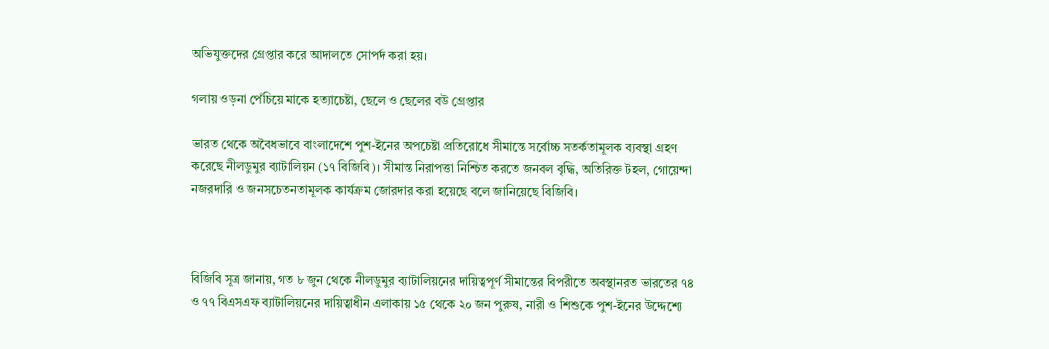অভিযুক্তদের গ্রেপ্তার করে আদালতে সোপর্দ করা হয়।

গলায় ওড়না পেঁচিয়ে মাকে হত্যাচেষ্টা, ছেলে ও ছেলের বউ গ্রেপ্তার

ভারত থেকে অবৈধভাবে বাংলাদেশে পুশ-ইনের অপচেষ্টা প্রতিরোধে সীমান্তে সর্বোচ্চ সতর্কতামূলক ব্যবস্থা গ্রহণ করেছে নীলডুমুর ব্যাটালিয়ন (১৭ বিজিবি)। সীমান্ত নিরাপত্তা নিশ্চিত করতে জনবল বৃদ্ধি, অতিরিক্ত টহল, গোয়েন্দা নজরদারি ও জনসচেতনতামূলক কার্যক্রম জোরদার করা হয়েছে বলে জানিয়েছে বিজিবি।



বিজিবি সূত্র জানায়, গত ৮ জুন থেকে নীলডুমুর ব্যাটালিয়নের দায়িত্বপূর্ণ সীমান্তের বিপরীতে অবস্থানরত ভারতের ৭৪ ও ৭৭ বিএসএফ ব্যাটালিয়নের দায়িত্বাধীন এলাকায় ১৫ থেকে ২০ জন পুরুষ, নারী ও শিশুকে পুশ-ইনের উদ্দেশ্যে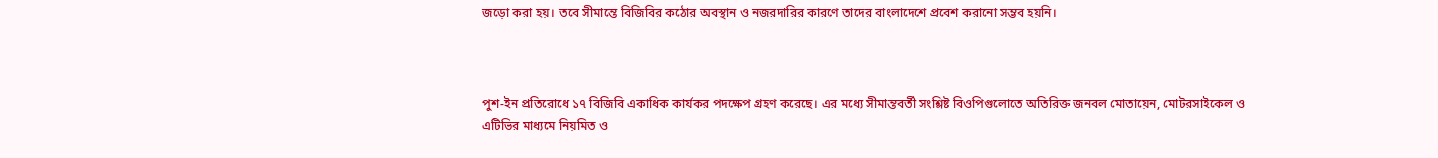জড়ো করা হয়। তবে সীমান্তে বিজিবির কঠোর অবস্থান ও নজরদারির কারণে তাদের বাংলাদেশে প্রবেশ করানো সম্ভব হয়নি।



পুশ-ইন প্রতিরোধে ১৭ বিজিবি একাধিক কার্যকর পদক্ষেপ গ্রহণ করেছে। এর মধ্যে সীমান্তবর্তী সংশ্লিষ্ট বিওপিগুলোতে অতিরিক্ত জনবল মোতায়েন, মোটরসাইকেল ও এটিভির মাধ্যমে নিয়মিত ও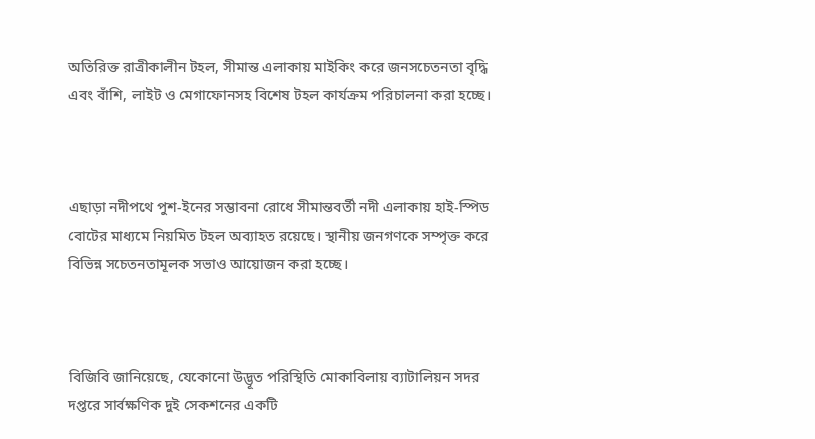অতিরিক্ত রাত্রীকালীন টহল, সীমান্ত এলাকায় মাইকিং করে জনসচেতনতা বৃদ্ধি এবং বাঁশি, লাইট ও মেগাফোনসহ বিশেষ টহল কার্যক্রম পরিচালনা করা হচ্ছে।



এছাড়া নদীপথে পুশ-ইনের সম্ভাবনা রোধে সীমান্তবর্তী নদী এলাকায় হাই-স্পিড বোটের মাধ্যমে নিয়মিত টহল অব্যাহত রয়েছে। স্থানীয় জনগণকে সম্পৃক্ত করে বিভিন্ন সচেতনতামূলক সভাও আয়োজন করা হচ্ছে।



বিজিবি জানিয়েছে, যেকোনো উদ্ভূত পরিস্থিতি মোকাবিলায় ব্যাটালিয়ন সদর দপ্তরে সার্বক্ষণিক দুই সেকশনের একটি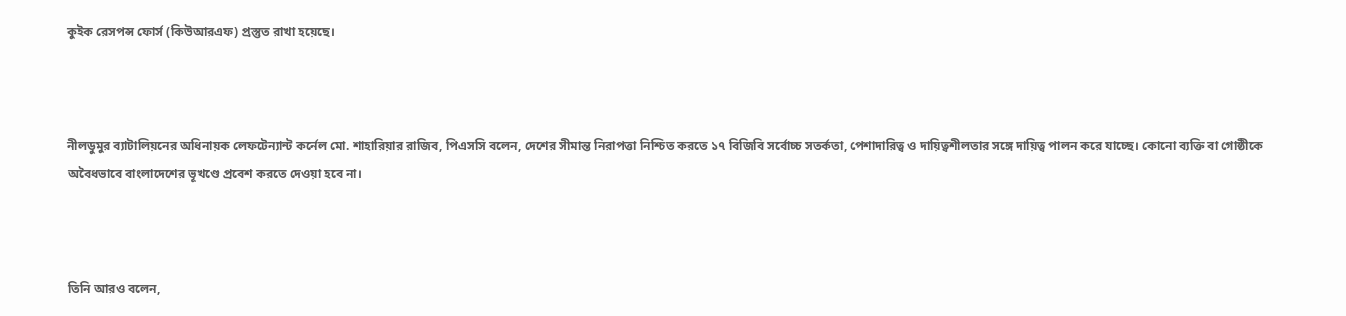কুইক রেসপন্স ফোর্স (কিউআরএফ) প্রস্তুত রাখা হয়েছে।



নীলডুমুর ব্যাটালিয়নের অধিনায়ক লেফটেন্যান্ট কর্নেল মো. শাহারিয়ার রাজিব, পিএসসি বলেন, দেশের সীমান্ত নিরাপত্তা নিশ্চিত করতে ১৭ বিজিবি সর্বোচ্চ সতর্কতা, পেশাদারিত্ব ও দায়িত্বশীলতার সঙ্গে দায়িত্ব পালন করে যাচ্ছে। কোনো ব্যক্তি বা গোষ্ঠীকে অবৈধভাবে বাংলাদেশের ভূখণ্ডে প্রবেশ করতে দেওয়া হবে না।



তিনি আরও বলেন,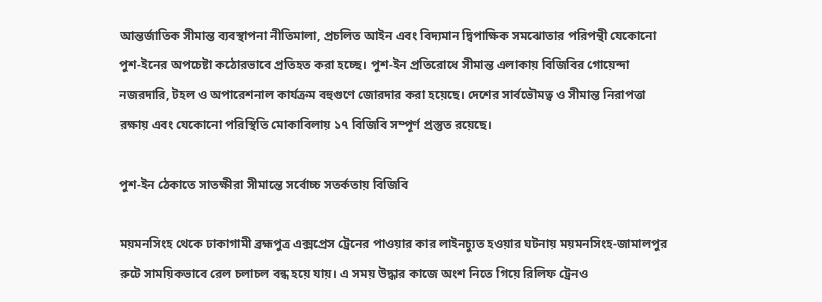আন্তর্জাতিক সীমান্ত ব্যবস্থাপনা নীতিমালা, প্রচলিত আইন এবং বিদ্যমান দ্বিপাক্ষিক সমঝোতার পরিপন্থী যেকোনো পুশ-ইনের অপচেষ্টা কঠোরভাবে প্রতিহত করা হচ্ছে। পুশ-ইন প্রতিরোধে সীমান্ত এলাকায় বিজিবির গোয়েন্দা নজরদারি, টহল ও অপারেশনাল কার্যক্রম বহুগুণে জোরদার করা হয়েছে। দেশের সার্বভৌমত্ব ও সীমান্ত নিরাপত্তা রক্ষায় এবং যেকোনো পরিস্থিতি মোকাবিলায় ১৭ বিজিবি সম্পূর্ণ প্রস্তুত রয়েছে।

পুশ-ইন ঠেকাতে সাতক্ষীরা সীমান্তে সর্বোচ্চ সতর্কতায় বিজিবি

ময়মনসিংহ থেকে ঢাকাগামী ব্রহ্মপুত্র এক্সপ্রেস ট্রেনের পাওয়ার কার লাইনচ্যুত হওয়ার ঘটনায় ময়মনসিংহ-জামালপুর রুটে সাময়িকভাবে রেল চলাচল বন্ধ হয়ে যায়। এ সময় উদ্ধার কাজে অংশ নিতে গিয়ে রিলিফ ট্রেনও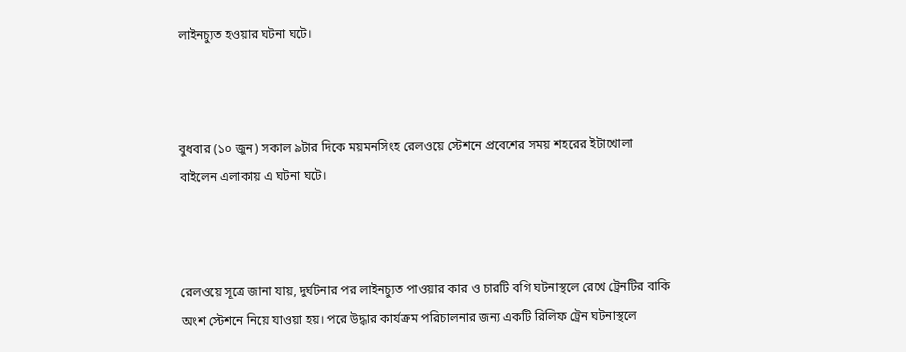লাইনচ্যুত হওয়ার ঘটনা ঘটে।



বুধবার (১০ জুন) সকাল ৯টার দিকে ময়মনসিংহ রেলওয়ে স্টেশনে প্রবেশের সময় শহরের ইটাখোলা বাইলেন এলাকায় এ ঘটনা ঘটে।



রেলওয়ে সূত্রে জানা যায়, দুর্ঘটনার পর লাইনচ্যুত পাওয়ার কার ও চারটি বগি ঘটনাস্থলে রেখে ট্রেনটির বাকি অংশ স্টেশনে নিয়ে যাওয়া হয়। পরে উদ্ধার কার্যক্রম পরিচালনার জন্য একটি রিলিফ ট্রেন ঘটনাস্থলে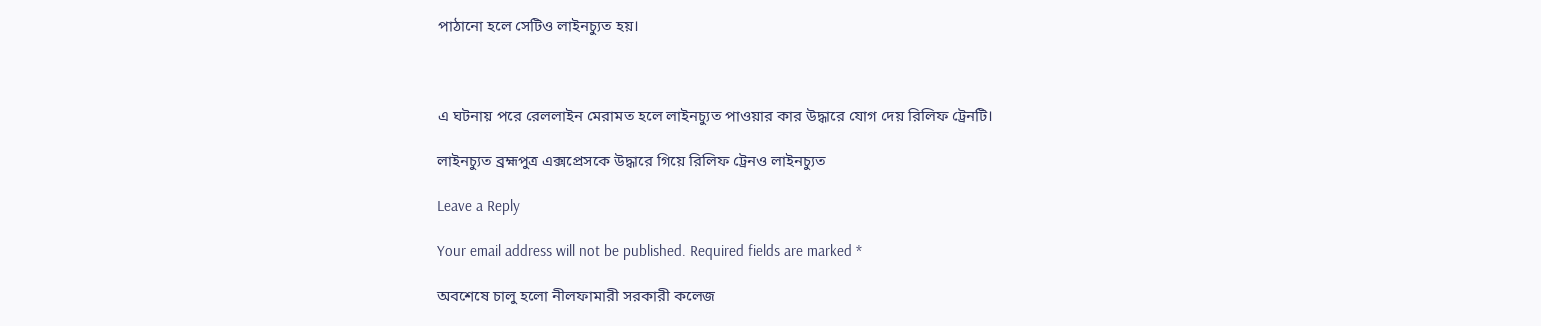পাঠানো হলে সেটিও লাইনচ্যুত হয়।



এ ঘটনায় পরে রেললাইন মেরামত হলে লাইনচ্যুত পাওয়ার কার উদ্ধারে যোগ দেয় রিলিফ ট্রেনটি।

লাইনচ্যুত ব্রহ্মপুত্র এক্সপ্রেসকে উদ্ধারে গিয়ে রিলিফ ট্রেনও লাইনচ্যুত

Leave a Reply

Your email address will not be published. Required fields are marked *

অবশেষে চালু হলো নীলফামারী সরকারী কলেজ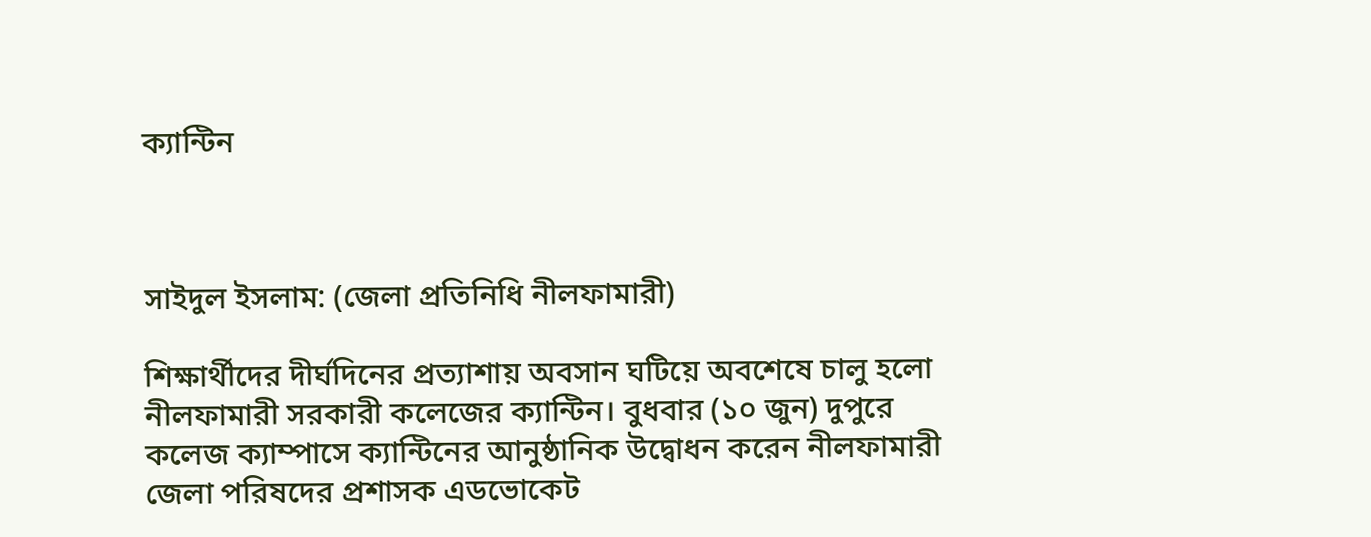ক্যান্টিন



সাইদুল ইসলাম: (জেলা প্রতিনিধি নীলফামারী)

শিক্ষার্থীদের দীর্ঘদিনের প্রত্যাশায় অবসান ঘটিয়ে অবশেষে চালু হলো নীলফামারী সরকারী কলেজের ক্যান্টিন। বুধবার (১০ জুন) দুপুরে কলেজ ক্যাম্পাসে ক্যান্টিনের আনুষ্ঠানিক উদ্বোধন করেন নীলফামারী জেলা পরিষদের প্রশাসক এডভোকেট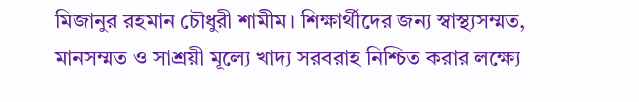মিজানুর রহমান চৌধুরী শামীম। শিক্ষার্থীদের জন্য স্বাস্থ্যসম্মত, মানসম্মত ও সাশ্রয়ী মূল্যে খাদ্য সরবরাহ নিশ্চিত করার লক্ষ্যে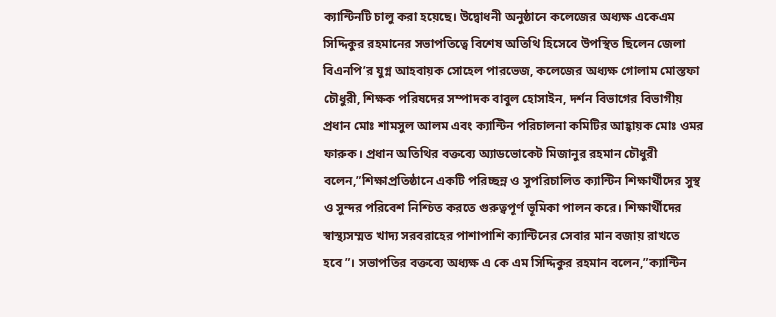ক্যান্টিনটি চালু করা হয়েছে। উদ্বোধনী অনুষ্ঠানে কলেজের অধ্যক্ষ একেএম সিদ্দিকুর রহমানের সভাপতিত্বে বিশেষ অতিথি হিসেবে উপস্থিত ছিলেন জেলা বিএনপি’র যুগ্ন আহবায়ক সোহেল পারভেজ, কলেজের অধ্যক্ষ গোলাম মোস্তফা চৌধুরী, শিক্ষক পরিষদের সম্পাদক বাবুল হোসাইন, দর্শন বিভাগের বিভাগীয় প্রধান মোঃ শামসুল আলম এবং ক্যান্টিন পরিচালনা কমিটির আহ্বায়ক মোঃ ওমর ফারুক। প্রধান অতিথির বক্তব্যে অ্যাডভোকেট মিজানুর রহমান চৌধুরী বলেন,”শিক্ষাপ্রতিষ্ঠানে একটি পরিচ্ছন্ন ও সুপরিচালিত ক্যান্টিন শিক্ষার্থীদের সুস্থ ও সুন্দর পরিবেশ নিশ্চিত করতে গুরুত্বপূর্ণ ভূমিকা পালন করে। শিক্ষার্থীদের স্বাস্থ্যসম্মত খাদ্য সরবরাহের পাশাপাশি ক্যান্টিনের সেবার মান বজায় রাখতে হবে”। সভাপতির বক্তব্যে অধ্যক্ষ এ কে এম সিদ্দিকুর রহমান বলেন,”ক্যান্টিন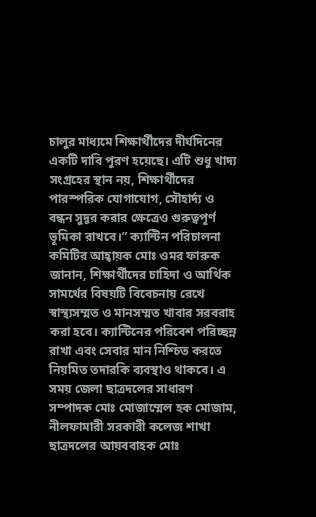চালুর মাধ্যমে শিক্ষার্থীদের দীর্ঘদিনের একটি দাবি পূরণ হয়েছে। এটি শুধু খাদ্য সংগ্রহের স্থান নয়, শিক্ষার্থীদের পারস্পরিক যোগাযোগ, সৌহার্দ্য ও বন্ধন সুদূর করার ক্ষেত্রেও গুরুত্বপূর্ণ ভূমিকা রাখবে।” ক্যান্টিন পরিচালনা কমিটির আহ্বায়ক মোঃ ওমর ফারুক জানান, শিক্ষার্থীদের চাহিদা ও আর্থিক সামর্থের বিষয়টি বিবেচনায় রেখে স্বাস্থ্যসম্মত ও মানসম্মত খাবার সরবরাহ করা হবে। ক্যান্টিনের পরিবেশ পরিচ্ছন্ন রাখা এবং সেবার মান নিশ্চিত করতে নিয়মিত তদারকি ব্যবস্থাও থাকবে। এ সময় জেলা ছাত্রদলের সাধারণ সম্পাদক মোঃ মোজাম্মেল হক মোজাম, নীলফামারী সরকারী কলেজ শাখা ছাত্রদলের আয়ববাহক মোঃ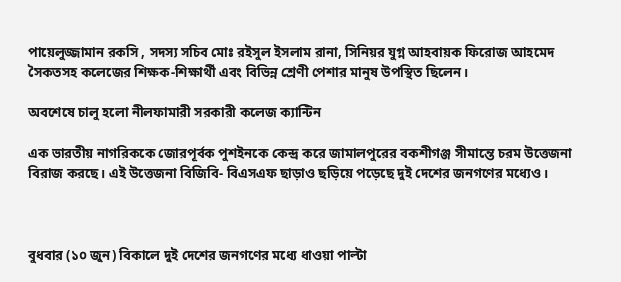পায়েলুজ্জামান রকসি , সদস্য সচিব মোঃ রইসুল ইসলাম রানা, সিনিয়র যুগ্ন আহবায়ক ফিরোজ আহমেদ সৈকতসহ কলেজের শিক্ষক-শিক্ষার্থী এবং বিভিন্ন শ্রেণী পেশার মানুষ উপস্থিত ছিলেন।

অবশেষে চালু হলো নীলফামারী সরকারী কলেজ ক্যান্টিন

এক ভারতীয় নাগরিককে জোরপূর্বক পুশইনকে কেন্দ্র করে জামালপুরের বকশীগঞ্জ সীমান্তে চরম উত্তেজনা বিরাজ করছে। এই উত্তেজনা বিজিবি- বিএসএফ ছাড়াও ছড়িয়ে পড়েছে দুই দেশের জনগণের মধ্যেও।



বুধবার (১০ জুন) বিকালে দুই দেশের জনগণের মধ্যে ধাওয়া পাল্টা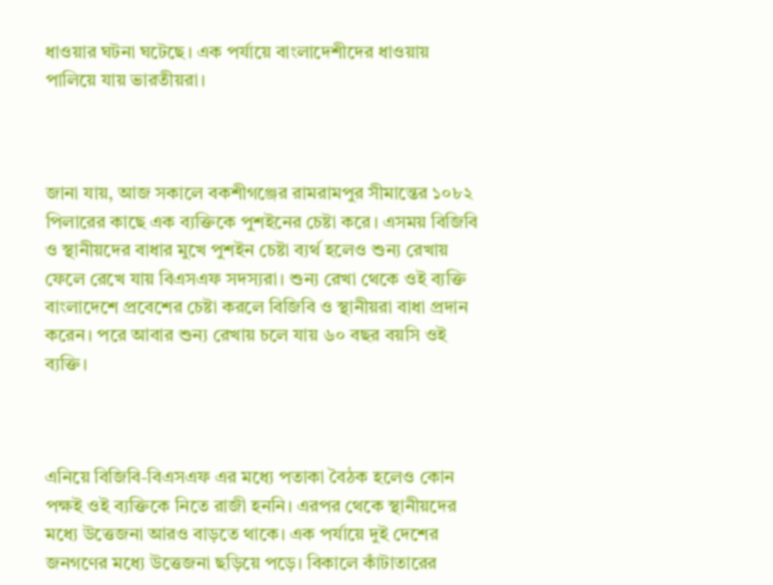ধাওয়ার ঘটনা ঘটেছে। এক পর্যায়ে বাংলাদেশীদের ধাওয়ায় পালিয়ে যায় ভারতীয়রা।



জানা যায়, আজ সকালে বকশীগঞ্জের রামরামপুর সীমান্তের ১০৮২ পিলারের কাছে এক ব্যক্তিকে পুশইনের চেষ্টা করে। এসময় বিজিবি ও স্থানীয়দের বাধার মুখে পুশইন চেষ্টা ব্যর্থ হলেও শুন্য রেখায় ফেলে রেখে যায় বিএসএফ সদস্যরা। শুন্য রেখা থেকে ওই ব্যক্তি বাংলাদেশে প্রবেশের চেষ্টা করলে বিজিবি ও স্থানীয়রা বাধা প্রদান করেন। পরে আবার শুন্য রেখায় চলে যায় ৬০ বছর বয়সি ওই ব্যক্তি।



এনিয়ে বিজিবি-বিএসএফ এর মধ্যে পতাকা বৈঠক হলেও কোন পক্ষই ওই ব্যক্তিকে নিতে রাজী হননি। এরপর থেকে স্থানীয়দের মধ্যে উত্তেজনা আরও বাড়তে থাকে। এক পর্যায়ে দুই দেশের জনগণের মধ্যে উত্তেজনা ছড়িয়ে পড়ে। বিকালে কাঁটাতারের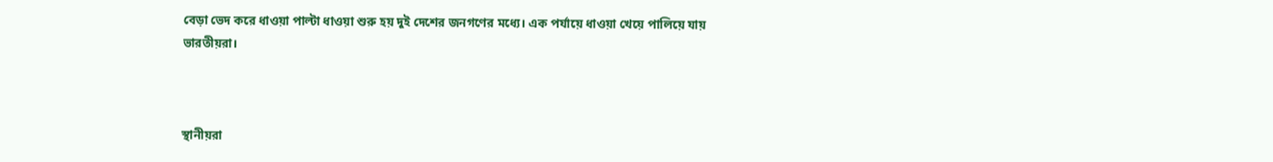বেড়া ভেদ করে ধাওয়া পাল্টা ধাওয়া শুরু হয় দুই দেশের জনগণের মধ্যে। এক পর্যায়ে ধাওয়া খেয়ে পালিয়ে যায় ভারতীয়রা।



স্থানীয়রা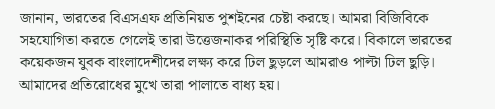জানান, ভারতের বিএসএফ প্রতিনিয়ত পুশইনের চেষ্টা করছে। আমরা বিজিবিকে সহযোগিতা করতে গেলেই তারা উত্তেজনাকর পরিস্থিতি সৃষ্টি করে। বিকালে ভারতের কয়েকজন যুবক বাংলাদেশীদের লক্ষ্য করে ঢিল ছুড়লে আমরাও পাল্টা ঢিল ছুড়ি। আমাদের প্রতিরোধের মুখে তারা পালাতে বাধ্য হয়।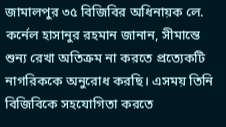জামালপুর ৩৫ বিজিবির অধিনায়ক লে. কর্নেল হাসানুর রহমান জানান, সীমান্তে শুন্য রেখা অতিক্রম না করতে প্রত্যেকটি নাগরিককে অনুরোধ করছি। এসময় তিনি বিজিবিকে সহযোগিতা করতে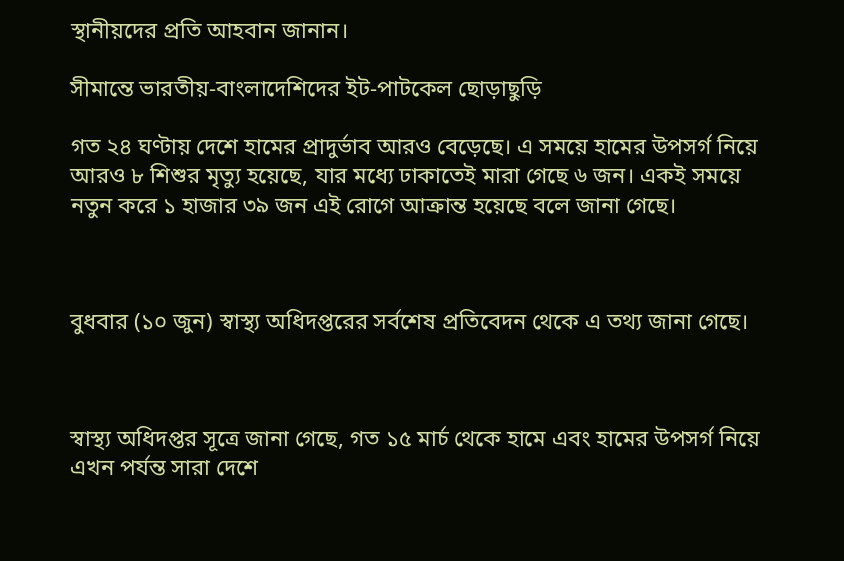স্থানীয়দের প্রতি আহবান জানান।

সীমান্তে ভারতীয়-বাংলাদেশিদের ইট-পাটকেল ছোড়াছুড়ি

গত ২৪ ঘণ্টায় দেশে হামের প্রাদুর্ভাব আরও বেড়েছে। এ সময়ে হামের উপসর্গ নিয়ে আরও ৮ শিশুর মৃত্যু হয়েছে, যার মধ্যে ঢাকাতেই মারা গেছে ৬ জন। একই সময়ে নতুন করে ১ হাজার ৩৯ জন এই রোগে আক্রান্ত হয়েছে বলে জানা গেছে।



বুধবার (১০ জুন) স্বাস্থ্য অধিদপ্তরের সর্বশেষ প্রতিবেদন থেকে এ তথ্য জানা গেছে।



স্বাস্থ্য অধিদপ্তর সূত্রে জানা গেছে, গত ১৫ মার্চ থেকে হামে এবং হামের উপসর্গ নিয়ে এখন পর্যন্ত সারা দেশে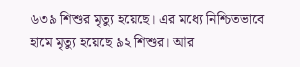৬৩৯ শিশুর মৃত্যু হয়েছে। এর মধ্যে নিশ্চিতভাবে হামে মৃত্যু হয়েছে ৯২ শিশুর। আর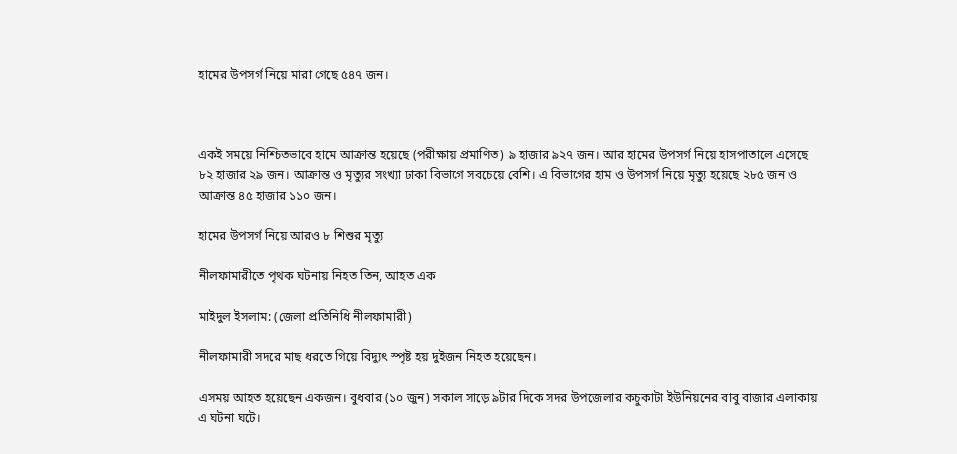হামের উপসর্গ নিয়ে মারা গেছে ৫৪৭ জন।



একই সময়ে নিশ্চিতভাবে হামে আক্রান্ত হয়েছে (পরীক্ষায় প্রমাণিত) ৯ হাজার ৯২৭ জন। আর হামের উপসর্গ নিয়ে হাসপাতালে এসেছে ৮২ হাজার ২৯ জন। আক্রান্ত ও মৃত্যুর সংখ্যা ঢাকা বিভাগে সবচেয়ে বেশি। এ বিভাগের হাম ও উপসর্গ নিয়ে মৃত্যু হয়েছে ২৮৫ জন ও আক্রান্ত ৪৫ হাজার ১১০ জন।

হামের উপসর্গ নিয়ে আরও ৮ শিশুর মৃত্যু

নীলফামারীতে পৃথক ঘটনায় নিহত তিন, আহত এক

মাইদুল ইসলাম: (জেলা প্রতিনিধি নীলফামারী)

নীলফামারী সদরে মাছ ধরতে গিয়ে বিদ্যুৎ স্পৃষ্ট হয় দুইজন নিহত হয়েছেন।

এসময় আহত হয়েছেন একজন। বুধবার (১০ জুন) সকাল সাড়ে ৯টার দিকে সদর উপজেলার কচুকাটা ইউনিয়নের বাবু বাজার এলাকায় এ ঘটনা ঘটে।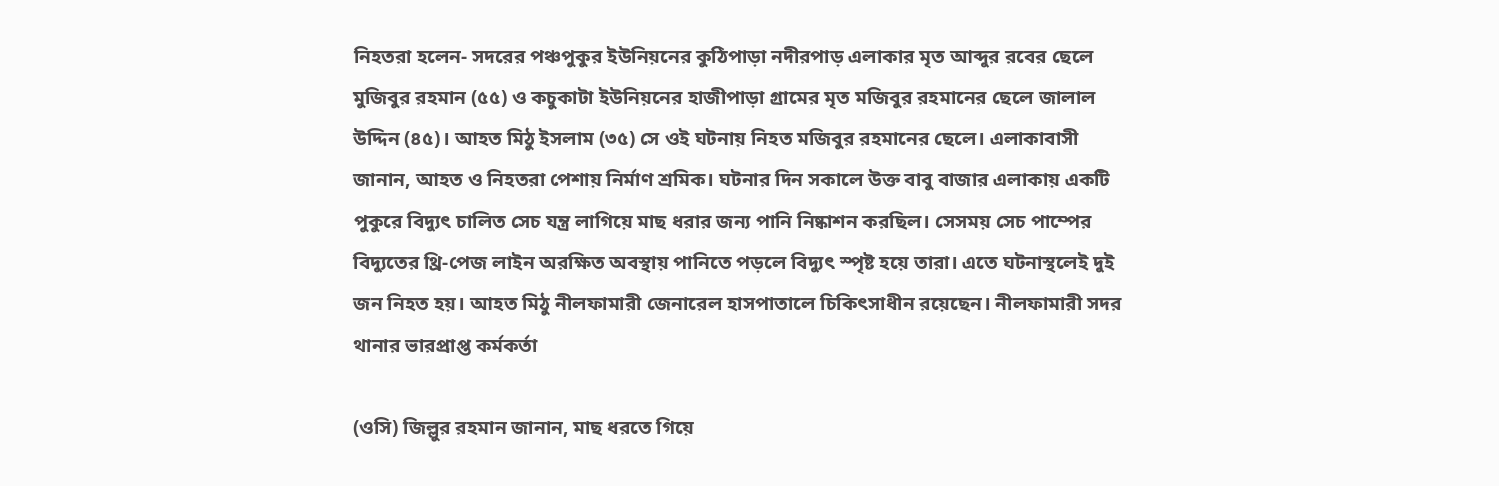নিহতরা হলেন- সদরের পঞ্চপুকুর ইউনিয়নের কুঠিপাড়া নদীরপাড় এলাকার মৃত আব্দুর রবের ছেলে মুজিবুর রহমান (৫৫) ও কচুকাটা ইউনিয়নের হাজীপাড়া গ্রামের মৃত মজিবুর রহমানের ছেলে জালাল উদ্দিন (৪৫)। আহত মিঠু ইসলাম (৩৫) সে ওই ঘটনায় নিহত মজিবুর রহমানের ছেলে। এলাকাবাসী জানান, আহত ও নিহতরা পেশায় নির্মাণ শ্রমিক। ঘটনার দিন সকালে উক্ত বাবু বাজার এলাকায় একটি পুকুরে বিদ্যুৎ চালিত সেচ যন্ত্র লাগিয়ে মাছ ধরার জন্য পানি নিষ্কাশন করছিল। সেসময় সেচ পাম্পের বিদ্যুতের থ্রি-পেজ লাইন অরক্ষিত অবস্থায় পানিতে পড়লে বিদ্যুৎ স্পৃষ্ট হয়ে তারা। এতে ঘটনাস্থলেই দুই জন নিহত হয়। আহত মিঠু নীলফামারী জেনারেল হাসপাতালে চিকিৎসাধীন রয়েছেন। নীলফামারী সদর থানার ভারপ্রাপ্ত কর্মকর্তা

(ওসি) জিল্লুর রহমান জানান, মাছ ধরতে গিয়ে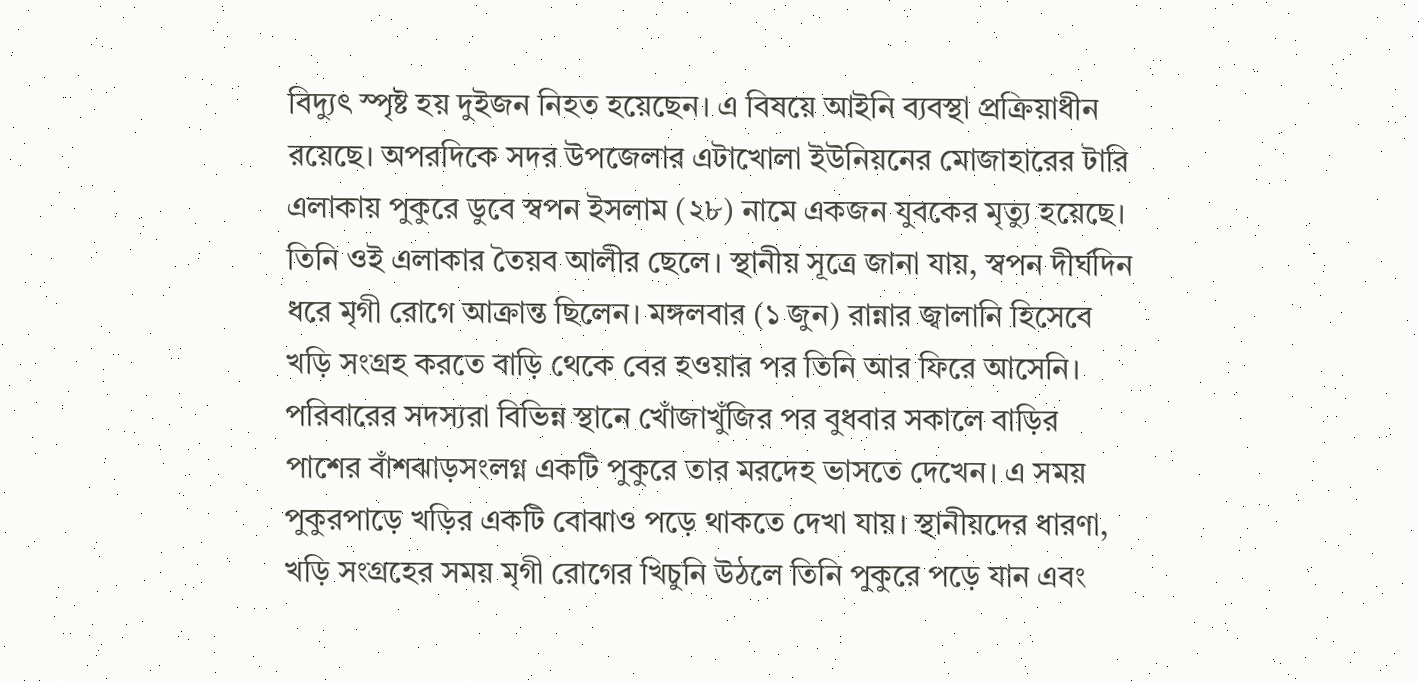বিদ্যুৎ স্পৃষ্ট হয় দুইজন নিহত হয়েছেন। এ বিষয়ে আইনি ব্যবস্থা প্রক্রিয়াধীন রয়েছে। অপরদিকে সদর উপজেলার এটাখোলা ইউনিয়নের মোজাহারের টারি এলাকায় পুকুরে ডুবে স্বপন ইসলাম (২৮) নামে একজন যুবকের মৃত্যু হয়েছে। তিনি ওই এলাকার তৈয়ব আলীর ছেলে। স্থানীয় সূত্রে জানা যায়, স্বপন দীর্ঘদিন ধরে মৃগী রোগে আক্রান্ত ছিলেন। মঙ্গলবার (১ জুন) রান্নার জ্বালানি হিসেবে খড়ি সংগ্রহ করতে বাড়ি থেকে বের হওয়ার পর তিনি আর ফিরে আসেনি। পরিবারের সদস্যরা বিভিন্ন স্থানে খোঁজাখুঁজির পর বুধবার সকালে বাড়ির পাশের বাঁশঝাড়সংলগ্ন একটি পুকুরে তার মরদেহ ভাসতে দেখেন। এ সময় পুকুরপাড়ে খড়ির একটি বোঝাও পড়ে থাকতে দেখা যায়। স্থানীয়দের ধারণা, খড়ি সংগ্রহের সময় মৃগী রোগের খিচুনি উঠলে তিনি পুকুরে পড়ে যান এবং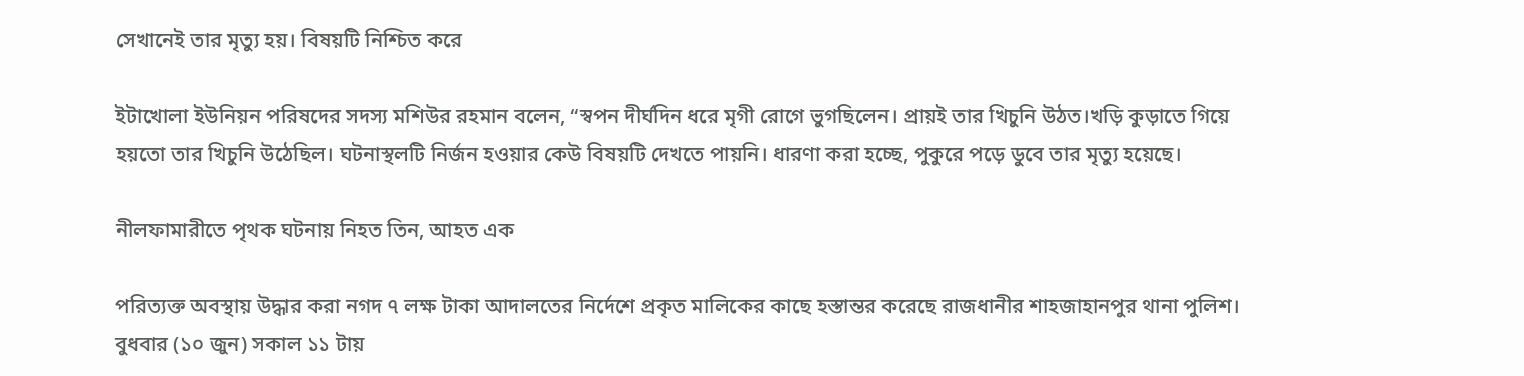সেখানেই তার মৃত্যু হয়। বিষয়টি নিশ্চিত করে

ইটাখোলা ইউনিয়ন পরিষদের সদস্য মশিউর রহমান বলেন, “স্বপন দীর্ঘদিন ধরে মৃগী রোগে ভুগছিলেন। প্রায়ই তার খিচুনি উঠত।খড়ি কুড়াতে গিয়ে হয়তো তার খিচুনি উঠেছিল। ঘটনাস্থলটি নির্জন হওয়ার কেউ বিষয়টি দেখতে পায়নি। ধারণা করা হচ্ছে, পুকুরে পড়ে ডুবে তার মৃত্যু হয়েছে।

নীলফামারীতে পৃথক ঘটনায় নিহত তিন, আহত এক

পরিত্যক্ত অবস্থায় উদ্ধার করা নগদ ৭ লক্ষ টাকা আদালতের নির্দেশে প্রকৃত মালিকের কাছে হস্তান্তর করেছে রাজধানীর শাহজাহানপুর থানা পুলিশ। বুধবার (১০ জুন) সকাল ১১ টায়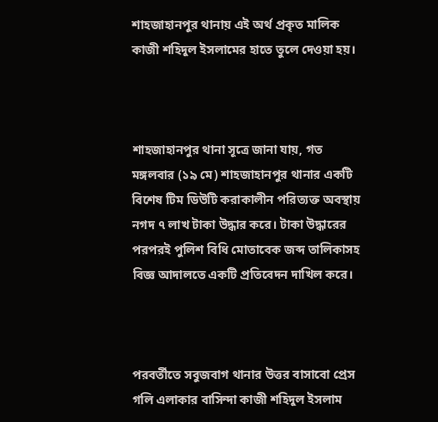শাহজাহানপুর থানায় এই অর্থ প্রকৃত মালিক কাজী শহিদুল ইসলামের হাতে তুলে দেওয়া হয়।



শাহজাহানপুর থানা সূত্রে জানা যায়, গত মঙ্গলবার (১৯ মে) শাহজাহানপুর থানার একটি বিশেষ টিম ডিউটি করাকালীন পরিত্যক্ত অবস্থায় নগদ ৭ লাখ টাকা উদ্ধার করে। টাকা উদ্ধারের পরপরই পুলিশ বিধি মোতাবেক জব্দ তালিকাসহ বিজ্ঞ আদালতে একটি প্রতিবেদন দাখিল করে।



পরবর্তীতে সবুজবাগ থানার উত্তর বাসাবো প্রেস গলি এলাকার বাসিন্দা কাজী শহিদুল ইসলাম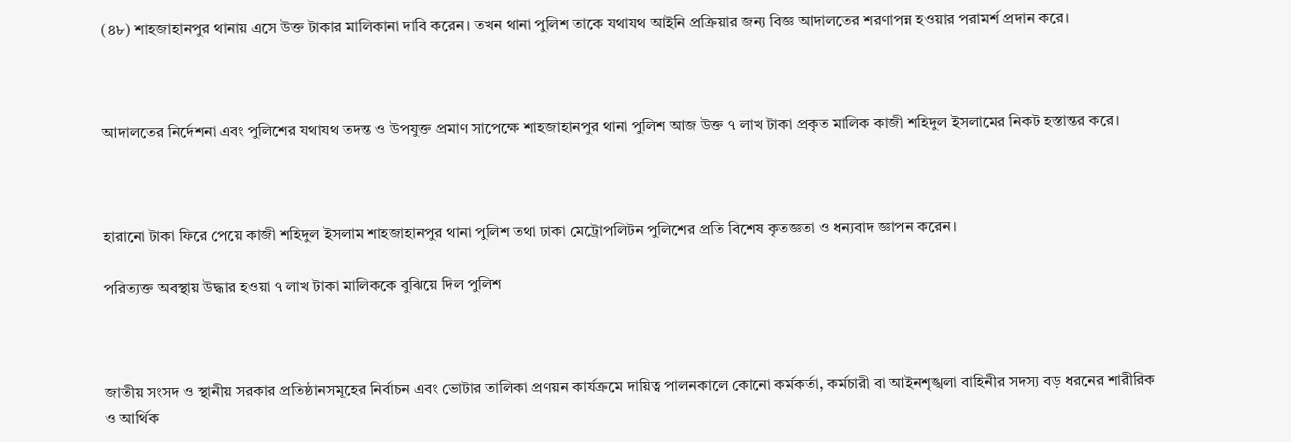(৪৮) শাহজাহানপুর থানায় এসে উক্ত টাকার মালিকানা দাবি করেন। তখন থানা পুলিশ তাকে যথাযথ আইনি প্রক্রিয়ার জন্য বিজ্ঞ আদালতের শরণাপন্ন হওয়ার পরামর্শ প্রদান করে।



আদালতের নির্দেশনা এবং পুলিশের যথাযথ তদন্ত ও উপযুক্ত প্রমাণ সাপেক্ষে শাহজাহানপুর থানা পুলিশ আজ উক্ত ৭ লাখ টাকা প্রকৃত মালিক কাজী শহিদুল ইসলামের নিকট হস্তান্তর করে।



হারানো টাকা ফিরে পেয়ে কাজী শহিদুল ইসলাম শাহজাহানপুর থানা পুলিশ তথা ঢাকা মেট্রোপলিটন পুলিশের প্রতি বিশেষ কৃতজ্ঞতা ও ধন্যবাদ জ্ঞাপন করেন।

পরিত্যক্ত অবস্থায় উদ্ধার হওয়া ৭ লাখ টাকা মালিককে বুঝিয়ে দিল পুলিশ



জাতীয় সংসদ ও স্থানীয় সরকার প্রতিষ্ঠানসমূহের নির্বাচন এবং ভোটার তালিকা প্রণয়ন কার্যক্রমে দায়িত্ব পালনকালে কোনো কর্মকর্তা, কর্মচারী বা আইনশৃঙ্খলা বাহিনীর সদস্য বড় ধরনের শারীরিক ও আর্থিক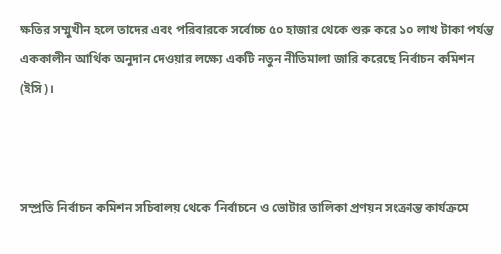ক্ষতির সম্মুখীন হলে তাদের এবং পরিবারকে সর্বোচ্চ ৫০ হাজার থেকে শুরু করে ১০ লাখ টাকা পর্যন্ত এককালীন আর্থিক অনুদান দেওয়ার লক্ষ্যে একটি নতুন নীতিমালা জারি করেছে নির্বাচন কমিশন (ইসি)।



সম্প্রতি নির্বাচন কমিশন সচিবালয় থেকে ‘নির্বাচনে ও ভোটার তালিকা প্রণয়ন সংক্রান্ত কার্যক্রমে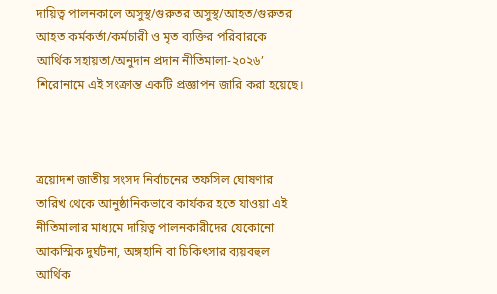দায়িত্ব পালনকালে অসুস্থ/গুরুতর অসুস্থ/আহত/গুরুতর আহত কর্মকর্তা/কর্মচারী ও মৃত ব্যক্তির পরিবারকে আর্থিক সহায়তা/অনুদান প্রদান নীতিমালা-২০২৬’ শিরোনামে এই সংক্রান্ত একটি প্রজ্ঞাপন জারি করা হয়েছে।



ত্রয়োদশ জাতীয় সংসদ নির্বাচনের তফসিল ঘোষণার তারিখ থেকে আনুষ্ঠানিকভাবে কার্যকর হতে যাওয়া এই নীতিমালার মাধ্যমে দায়িত্ব পালনকারীদের যেকোনো আকস্মিক দুর্ঘটনা, অঙ্গহানি বা চিকিৎসার ব্যয়বহুল আর্থিক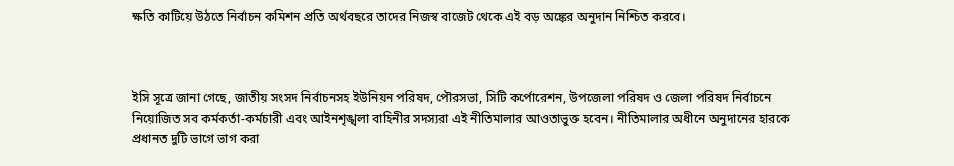ক্ষতি কাটিয়ে উঠতে নির্বাচন কমিশন প্রতি অর্থবছরে তাদের নিজস্ব বাজেট থেকে এই বড় অঙ্কের অনুদান নিশ্চিত করবে।



ইসি সূত্রে জানা গেছে, জাতীয় সংসদ নির্বাচনসহ ইউনিয়ন পরিষদ, পৌরসভা, সিটি কর্পোরেশন, উপজেলা পরিষদ ও জেলা পরিষদ নির্বাচনে নিয়োজিত সব কর্মকর্তা-কর্মচারী এবং আইনশৃঙ্খলা বাহিনীর সদস্যরা এই নীতিমালার আওতাভুক্ত হবেন। নীতিমালার অধীনে অনুদানের হারকে প্রধানত দুটি ভাগে ভাগ করা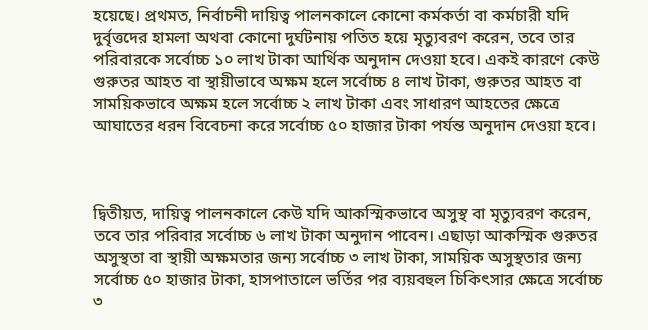হয়েছে। প্রথমত, নির্বাচনী দায়িত্ব পালনকালে কোনো কর্মকর্তা বা কর্মচারী যদি দুর্বৃত্তদের হামলা অথবা কোনো দুর্ঘটনায় পতিত হয়ে মৃত্যুবরণ করেন, তবে তার পরিবারকে সর্বোচ্চ ১০ লাখ টাকা আর্থিক অনুদান দেওয়া হবে। একই কারণে কেউ গুরুতর আহত বা স্থায়ীভাবে অক্ষম হলে সর্বোচ্চ ৪ লাখ টাকা, গুরুতর আহত বা সাময়িকভাবে অক্ষম হলে সর্বোচ্চ ২ লাখ টাকা এবং সাধারণ আহতের ক্ষেত্রে আঘাতের ধরন বিবেচনা করে সর্বোচ্চ ৫০ হাজার টাকা পর্যন্ত অনুদান দেওয়া হবে।



দ্বিতীয়ত, দায়িত্ব পালনকালে কেউ যদি আকস্মিকভাবে অসুস্থ বা মৃত্যুবরণ করেন, তবে তার পরিবার সর্বোচ্চ ৬ লাখ টাকা অনুদান পাবেন। এছাড়া আকস্মিক গুরুতর অসুস্থতা বা স্থায়ী অক্ষমতার জন্য সর্বোচ্চ ৩ লাখ টাকা, সাময়িক অসুস্থতার জন্য সর্বোচ্চ ৫০ হাজার টাকা, হাসপাতালে ভর্তির পর ব্যয়বহুল চিকিৎসার ক্ষেত্রে সর্বোচ্চ ৩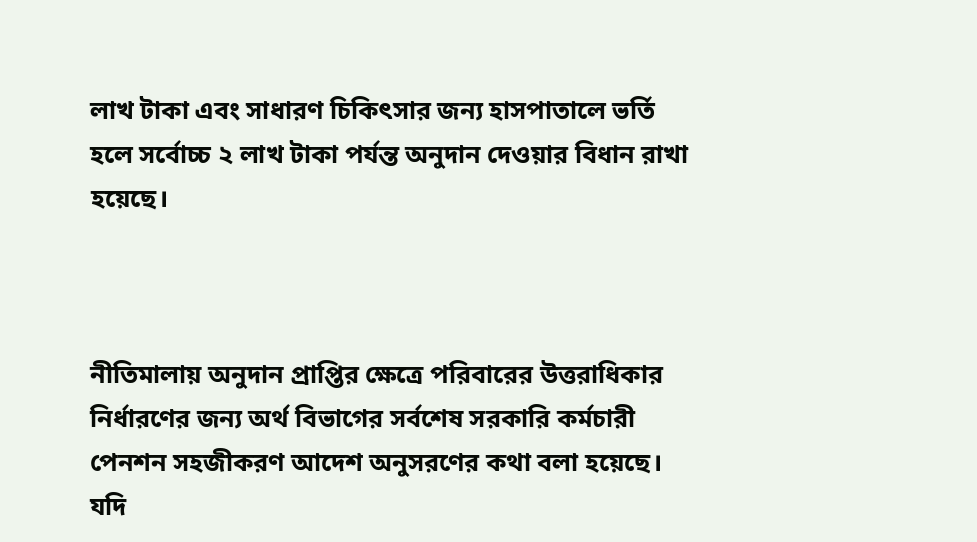লাখ টাকা এবং সাধারণ চিকিৎসার জন্য হাসপাতালে ভর্তি হলে সর্বোচ্চ ২ লাখ টাকা পর্যন্ত অনুদান দেওয়ার বিধান রাখা হয়েছে।



নীতিমালায় অনুদান প্রাপ্তির ক্ষেত্রে পরিবারের উত্তরাধিকার নির্ধারণের জন্য অর্থ বিভাগের সর্বশেষ সরকারি কর্মচারী পেনশন সহজীকরণ আদেশ অনুসরণের কথা বলা হয়েছে। যদি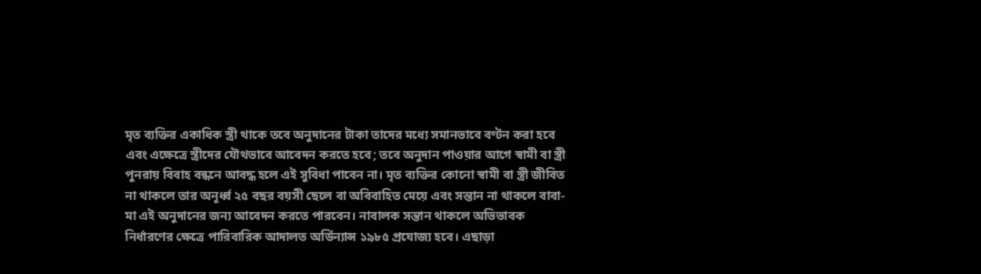মৃত ব্যক্তির একাধিক স্ত্রী থাকে তবে অনুদানের টাকা তাদের মধ্যে সমানভাবে বণ্টন করা হবে এবং এক্ষেত্রে স্ত্রীদের যৌথভাবে আবেদন করতে হবে; তবে অনুদান পাওয়ার আগে স্বামী বা স্ত্রী পুনরায় বিবাহ বন্ধনে আবদ্ধ হলে এই সুবিধা পাবেন না। মৃত ব্যক্তির কোনো স্বামী বা স্ত্রী জীবিত না থাকলে তার অনূর্ধ্ব ২৫ বছর বয়সী ছেলে বা অবিবাহিত মেয়ে এবং সন্তান না থাকলে বাবা-মা এই অনুদানের জন্য আবেদন করতে পারবেন। নাবালক সন্তান থাকলে অভিভাবক নির্ধারণের ক্ষেত্রে পারিবারিক আদালত অর্ডিন্যান্স ১৯৮৫ প্রযোজ্য হবে। এছাড়া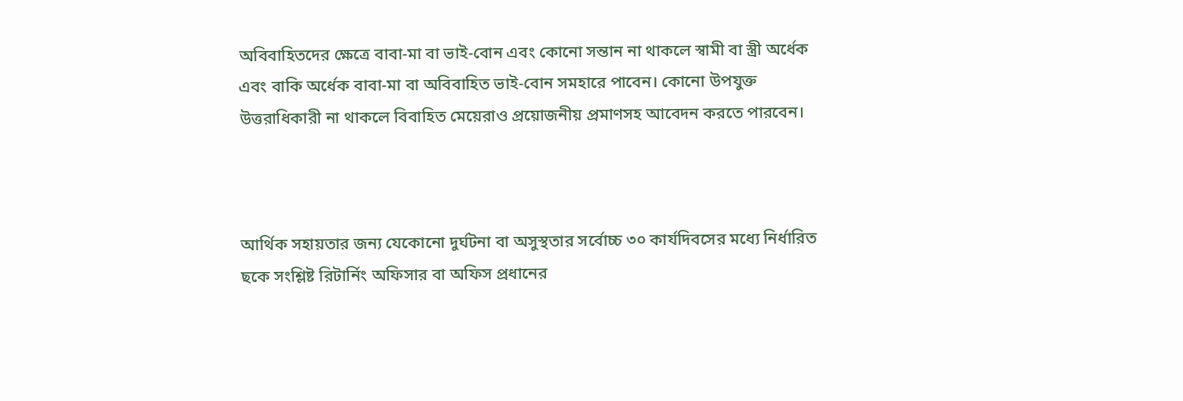অবিবাহিতদের ক্ষেত্রে বাবা-মা বা ভাই-বোন এবং কোনো সন্তান না থাকলে স্বামী বা স্ত্রী অর্ধেক এবং বাকি অর্ধেক বাবা-মা বা অবিবাহিত ভাই-বোন সমহারে পাবেন। কোনো উপযুক্ত উত্তরাধিকারী না থাকলে বিবাহিত মেয়েরাও প্রয়োজনীয় প্রমাণসহ আবেদন করতে পারবেন।



আর্থিক সহায়তার জন্য যেকোনো দুর্ঘটনা বা অসুস্থতার সর্বোচ্চ ৩০ কার্যদিবসের মধ্যে নির্ধারিত ছকে সংশ্লিষ্ট রিটার্নিং অফিসার বা অফিস প্রধানের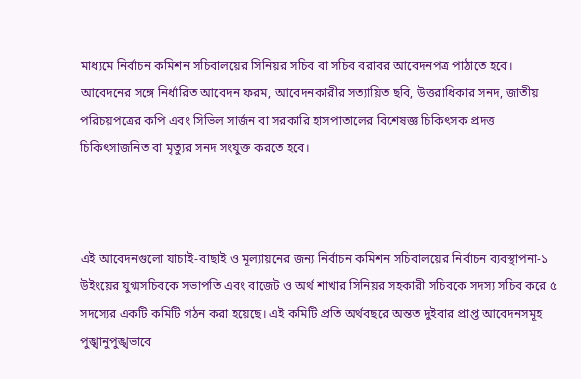মাধ্যমে নির্বাচন কমিশন সচিবালয়ের সিনিয়র সচিব বা সচিব বরাবর আবেদনপত্র পাঠাতে হবে। আবেদনের সঙ্গে নির্ধারিত আবেদন ফরম, আবেদনকারীর সত্যায়িত ছবি, উত্তরাধিকার সনদ, জাতীয় পরিচয়পত্রের কপি এবং সিভিল সার্জন বা সরকারি হাসপাতালের বিশেষজ্ঞ চিকিৎসক প্রদত্ত চিকিৎসাজনিত বা মৃত্যুর সনদ সংযুক্ত করতে হবে।



এই আবেদনগুলো যাচাই-বাছাই ও মূল্যায়নের জন্য নির্বাচন কমিশন সচিবালয়ের নির্বাচন ব্যবস্থাপনা-১ উইংয়ের যুগ্মসচিবকে সভাপতি এবং বাজেট ও অর্থ শাখার সিনিয়র সহকারী সচিবকে সদস্য সচিব করে ৫ সদস্যের একটি কমিটি গঠন করা হয়েছে। এই কমিটি প্রতি অর্থবছরে অন্তত দুইবার প্রাপ্ত আবেদনসমূহ পুঙ্খানুপুঙ্খভাবে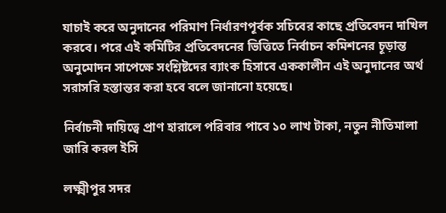যাচাই করে অনুদানের পরিমাণ নির্ধারণপূর্বক সচিবের কাছে প্রতিবেদন দাখিল করবে। পরে এই কমিটির প্রতিবেদনের ভিত্তিতে নির্বাচন কমিশনের চূড়ান্ত অনুমোদন সাপেক্ষে সংশ্লিষ্টদের ব্যাংক হিসাবে এককালীন এই অনুদানের অর্থ সরাসরি হস্তান্তর করা হবে বলে জানানো হয়েছে।

নির্বাচনী দায়িত্বে প্রাণ হারালে পরিবার পাবে ১০ লাখ টাকা, নতুন নীতিমালা জারি করল ইসি

লক্ষ্মীপুর সদর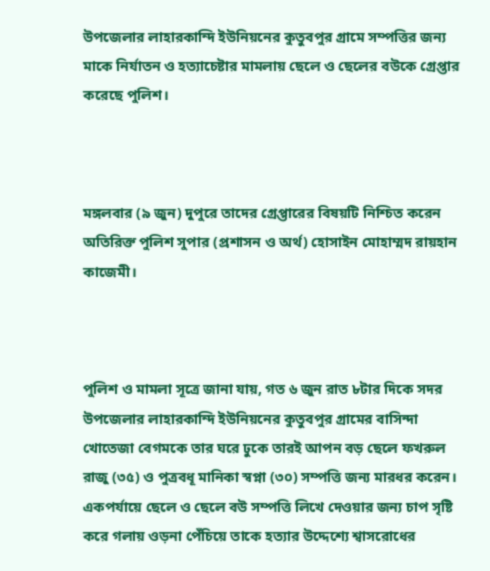উপজেলার লাহারকান্দি ইউনিয়নের কুতুবপুর গ্রামে সম্পত্তির জন্য মাকে নির্যাতন ও হত্যাচেষ্টার মামলায় ছেলে ও ছেলের বউকে গ্রেপ্তার করেছে পুলিশ।



মঙ্গলবার (৯ জুন) দুপুরে তাদের গ্রেপ্তারের বিষয়টি নিশ্চিত করেন অতিরিক্ত পুলিশ সুপার (প্রশাসন ও অর্থ) হোসাইন মোহাম্মদ রায়হান কাজেমী।



পুলিশ ও মামলা সূত্রে জানা যায়, গত ৬ জুন রাত ৮টার দিকে সদর উপজেলার লাহারকান্দি ইউনিয়নের কুতুবপুর গ্রামের বাসিন্দা খোতেজা বেগমকে তার ঘরে ঢুকে তারই আপন বড় ছেলে ফখরুল রাজু (৩৫) ও পুত্রবধূ মানিকা স্বপ্না (৩০) সম্পত্তি জন্য মারধর করেন। একপর্যায়ে ছেলে ও ছেলে বউ সম্পত্তি লিখে দেওয়ার জন্য চাপ সৃষ্টি করে গলায় ওড়না পেঁচিয়ে তাকে হত্যার উদ্দেশ্যে শ্বাসরোধের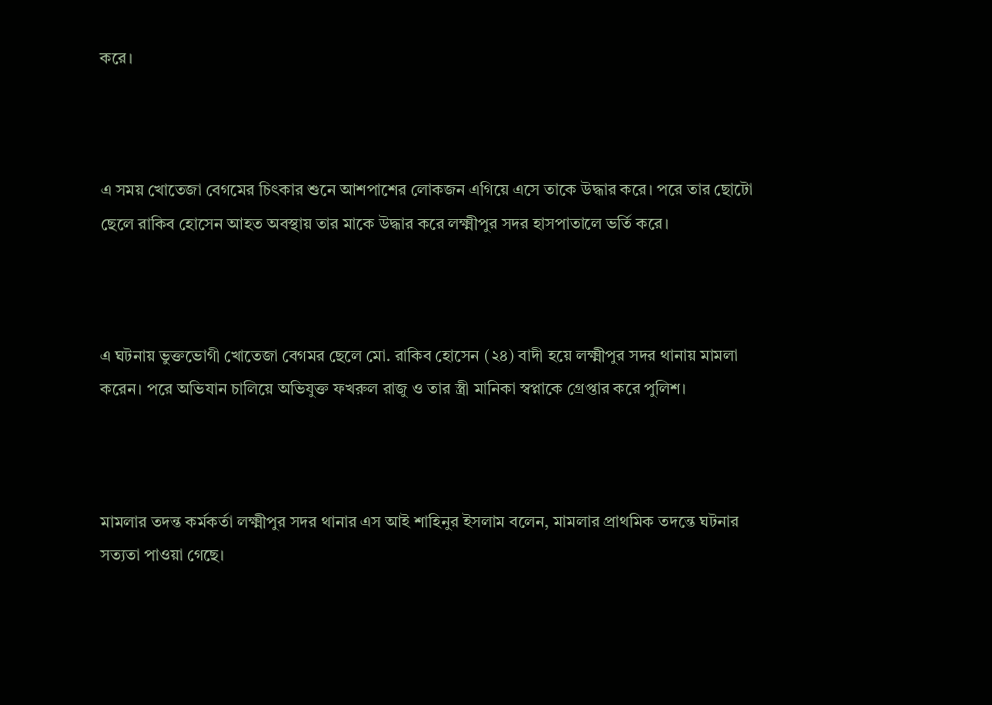করে।



এ সময় খোতেজা বেগমের চিৎকার শুনে আশপাশের লোকজন এগিয়ে এসে তাকে উদ্ধার করে। পরে তার ছোটো ছেলে রাকিব হোসেন আহত অবস্থায় তার মাকে উদ্ধার করে লক্ষ্মীপুর সদর হাসপাতালে ভর্তি করে।



এ ঘটনায় ভুক্তভোগী খোতেজা বেগমর ছেলে মো. রাকিব হোসেন (২৪) বাদী হয়ে লক্ষ্মীপুর সদর থানায় মামলা করেন। পরে অভিযান চালিয়ে অভিযুক্ত ফখরুল রাজু ও তার স্ত্রী মানিকা স্বপ্নাকে গ্রেপ্তার করে পুলিশ।



মামলার তদন্ত কর্মকর্তা লক্ষ্মীপুর সদর থানার এস আই শাহিনুর ইসলাম বলেন, মামলার প্রাথমিক তদন্তে ঘটনার সত্যতা পাওয়া গেছে।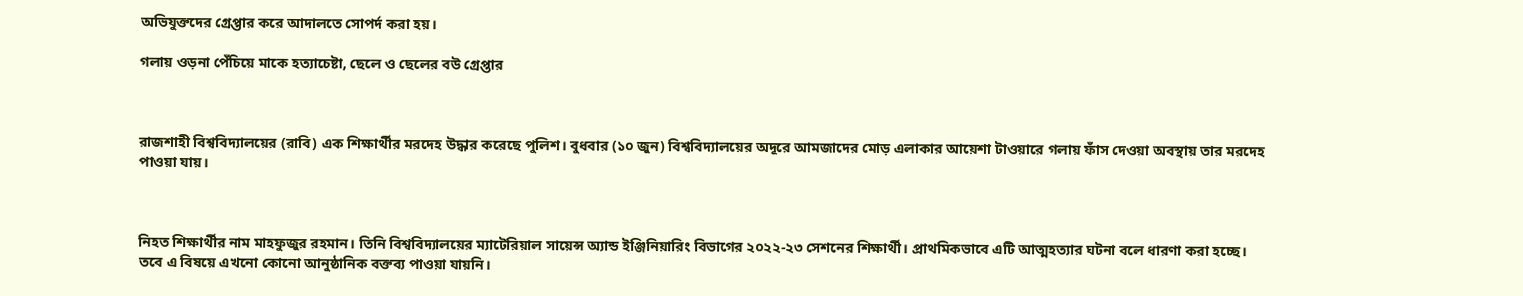অভিযুক্তদের গ্রেপ্তার করে আদালতে সোপর্দ করা হয়।

গলায় ওড়না পেঁচিয়ে মাকে হত্যাচেষ্টা, ছেলে ও ছেলের বউ গ্রেপ্তার



রাজশাহী বিশ্ববিদ্যালয়ের (রাবি) এক শিক্ষার্থীর মরদেহ উদ্ধার করেছে পুলিশ। বুধবার (১০ জুন) বিশ্ববিদ্যালয়ের অদূরে আমজাদের মোড় এলাকার আয়েশা টাওয়ারে গলায় ফাঁস দেওয়া অবস্থায় তার মরদেহ পাওয়া যায়।



নিহত শিক্ষার্থীর নাম মাহফুজুর রহমান। তিনি বিশ্ববিদ্যালয়ের ম্যাটেরিয়াল সায়েন্স অ্যান্ড ইঞ্জিনিয়ারিং বিভাগের ২০২২-২৩ সেশনের শিক্ষার্থী। প্রাথমিকভাবে এটি আত্মহত্যার ঘটনা বলে ধারণা করা হচ্ছে। তবে এ বিষয়ে এখনো কোনো আনুষ্ঠানিক বক্তব্য পাওয়া যায়নি।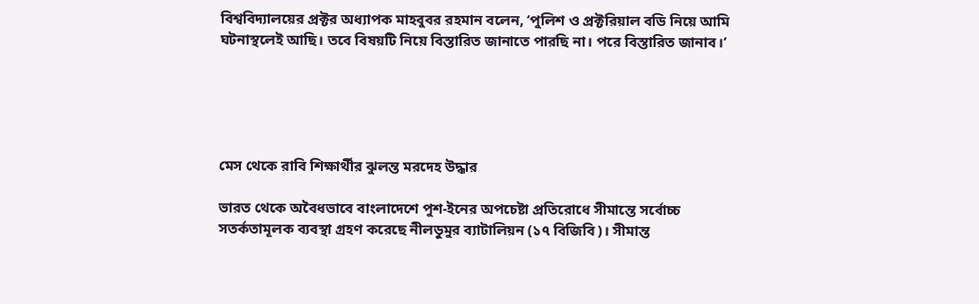বিশ্ববিদ্যালয়ের প্রক্টর অধ্যাপক মাহবুবর রহমান বলেন, ‘পুলিশ ও প্রক্টরিয়াল বডি নিয়ে আমি ঘটনাস্থলেই আছি। তবে বিষয়টি নিয়ে বিস্তারিত জানাতে পারছি না। পরে বিস্তারিত জানাব।’





মেস থেকে রাবি শিক্ষার্থীর ঝুলন্ত মরদেহ উদ্ধার

ভারত থেকে অবৈধভাবে বাংলাদেশে পুশ-ইনের অপচেষ্টা প্রতিরোধে সীমান্তে সর্বোচ্চ সতর্কতামূলক ব্যবস্থা গ্রহণ করেছে নীলডুমুর ব্যাটালিয়ন (১৭ বিজিবি)। সীমান্ত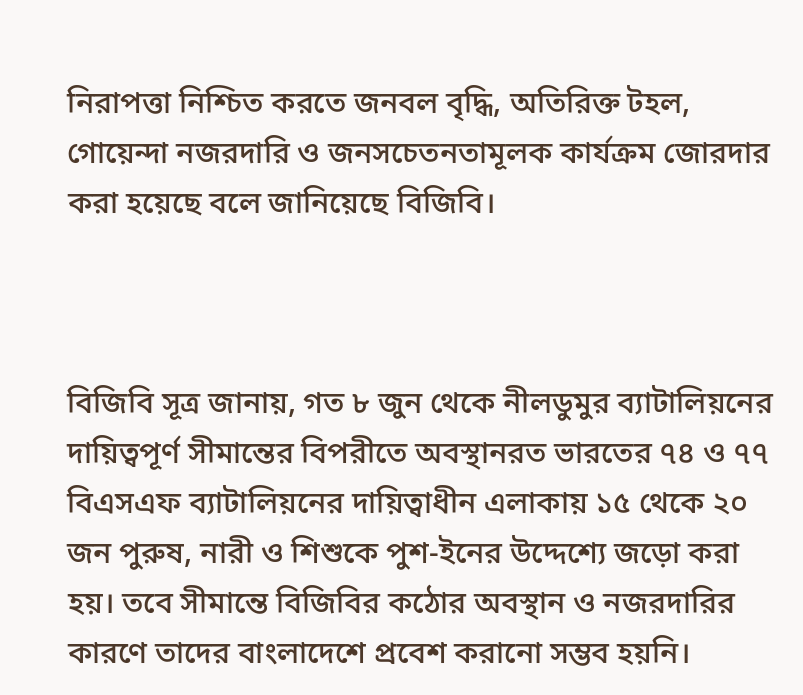নিরাপত্তা নিশ্চিত করতে জনবল বৃদ্ধি, অতিরিক্ত টহল, গোয়েন্দা নজরদারি ও জনসচেতনতামূলক কার্যক্রম জোরদার করা হয়েছে বলে জানিয়েছে বিজিবি।



বিজিবি সূত্র জানায়, গত ৮ জুন থেকে নীলডুমুর ব্যাটালিয়নের দায়িত্বপূর্ণ সীমান্তের বিপরীতে অবস্থানরত ভারতের ৭৪ ও ৭৭ বিএসএফ ব্যাটালিয়নের দায়িত্বাধীন এলাকায় ১৫ থেকে ২০ জন পুরুষ, নারী ও শিশুকে পুশ-ইনের উদ্দেশ্যে জড়ো করা হয়। তবে সীমান্তে বিজিবির কঠোর অবস্থান ও নজরদারির কারণে তাদের বাংলাদেশে প্রবেশ করানো সম্ভব হয়নি।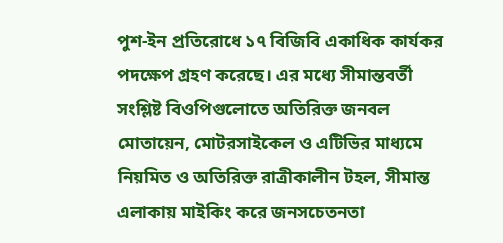পুশ-ইন প্রতিরোধে ১৭ বিজিবি একাধিক কার্যকর পদক্ষেপ গ্রহণ করেছে। এর মধ্যে সীমান্তবর্তী সংশ্লিষ্ট বিওপিগুলোতে অতিরিক্ত জনবল মোতায়েন, মোটরসাইকেল ও এটিভির মাধ্যমে নিয়মিত ও অতিরিক্ত রাত্রীকালীন টহল, সীমান্ত এলাকায় মাইকিং করে জনসচেতনতা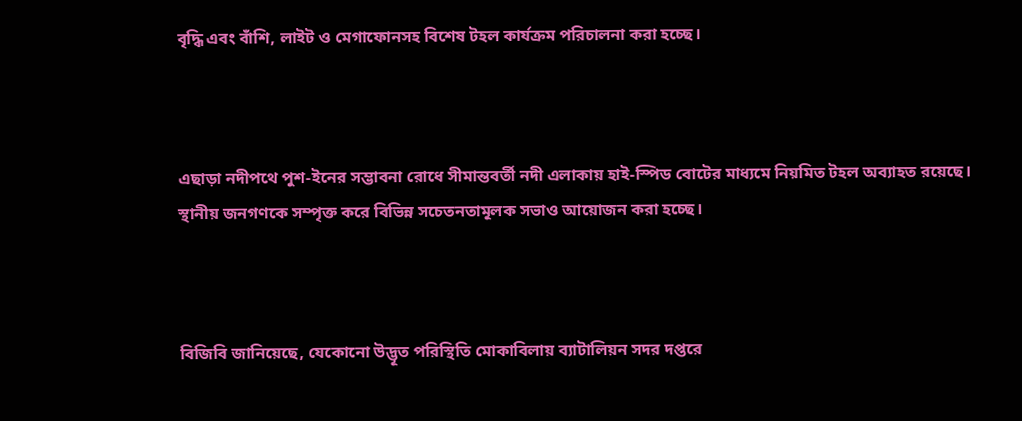বৃদ্ধি এবং বাঁশি, লাইট ও মেগাফোনসহ বিশেষ টহল কার্যক্রম পরিচালনা করা হচ্ছে।



এছাড়া নদীপথে পুশ-ইনের সম্ভাবনা রোধে সীমান্তবর্তী নদী এলাকায় হাই-স্পিড বোটের মাধ্যমে নিয়মিত টহল অব্যাহত রয়েছে। স্থানীয় জনগণকে সম্পৃক্ত করে বিভিন্ন সচেতনতামূলক সভাও আয়োজন করা হচ্ছে।



বিজিবি জানিয়েছে, যেকোনো উদ্ভূত পরিস্থিতি মোকাবিলায় ব্যাটালিয়ন সদর দপ্তরে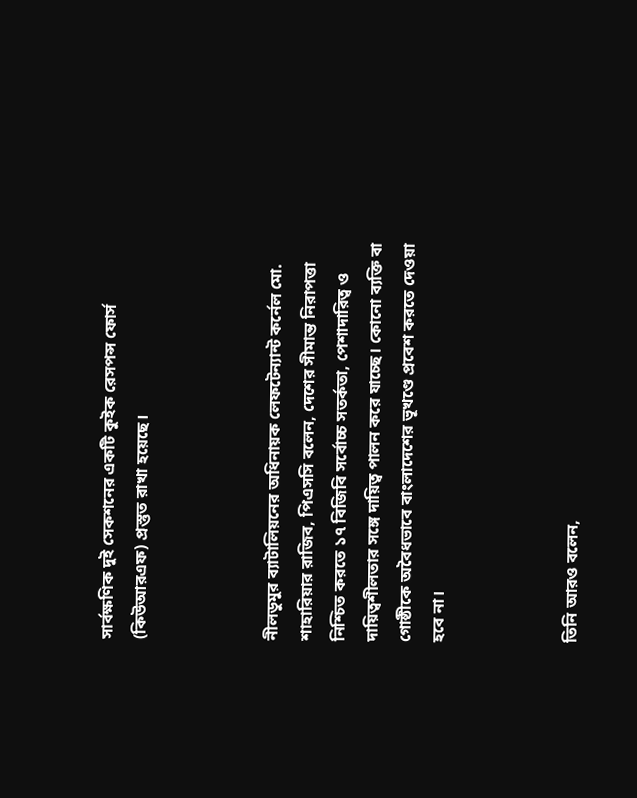সার্বক্ষণিক দুই সেকশনের একটি কুইক রেসপন্স ফোর্স (কিউআরএফ) প্রস্তুত রাখা হয়েছে।



নীলডুমুর ব্যাটালিয়নের অধিনায়ক লেফটেন্যান্ট কর্নেল মো. শাহারিয়ার রাজিব, পিএসসি বলেন, দেশের সীমান্ত নিরাপত্তা নিশ্চিত করতে ১৭ বিজিবি সর্বোচ্চ সতর্কতা, পেশাদারিত্ব ও দায়িত্বশীলতার সঙ্গে দায়িত্ব পালন করে যাচ্ছে। কোনো ব্যক্তি বা গোষ্ঠীকে অবৈধভাবে বাংলাদেশের ভূখণ্ডে প্রবেশ করতে দেওয়া হবে না।



তিনি আরও বলেন,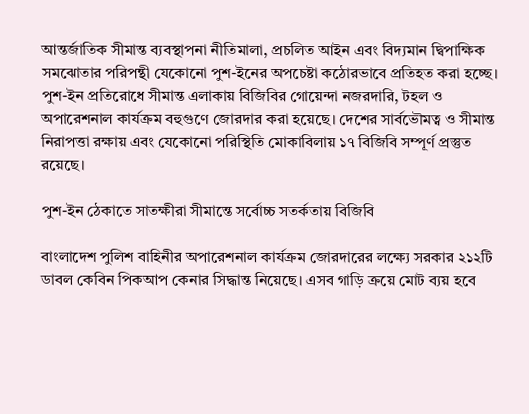আন্তর্জাতিক সীমান্ত ব্যবস্থাপনা নীতিমালা, প্রচলিত আইন এবং বিদ্যমান দ্বিপাক্ষিক সমঝোতার পরিপন্থী যেকোনো পুশ-ইনের অপচেষ্টা কঠোরভাবে প্রতিহত করা হচ্ছে। পুশ-ইন প্রতিরোধে সীমান্ত এলাকায় বিজিবির গোয়েন্দা নজরদারি, টহল ও অপারেশনাল কার্যক্রম বহুগুণে জোরদার করা হয়েছে। দেশের সার্বভৌমত্ব ও সীমান্ত নিরাপত্তা রক্ষায় এবং যেকোনো পরিস্থিতি মোকাবিলায় ১৭ বিজিবি সম্পূর্ণ প্রস্তুত রয়েছে।

পুশ-ইন ঠেকাতে সাতক্ষীরা সীমান্তে সর্বোচ্চ সতর্কতায় বিজিবি

বাংলাদেশ পুলিশ বাহিনীর অপারেশনাল কার্যক্রম জোরদারের লক্ষ্যে সরকার ২১২টি ডাবল কেবিন পিকআপ কেনার সিদ্ধান্ত নিয়েছে। এসব গাড়ি ক্রয়ে মোট ব্যয় হবে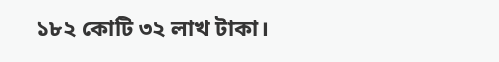১৮২ কোটি ৩২ লাখ টাকা।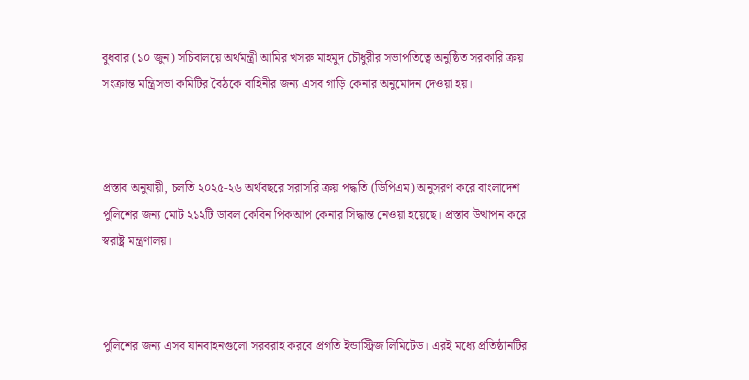বুধবার (১০ জুন) সচিবালয়ে অর্থমন্ত্রী আমির খসরু মাহমুদ চৌধুরীর সভাপতিত্বে অনুষ্ঠিত সরকারি ক্রয় সংক্রান্ত মন্ত্রিসভা কমিটির বৈঠকে বাহিনীর জন্য এসব গাড়ি কেনার অনুমোদন দেওয়া হয়।



প্রস্তাব অনুযায়ী, চলতি ২০২৫-২৬ অর্থবছরে সরাসরি ক্রয় পদ্ধতি (ডিপিএম) অনুসরণ করে বাংলাদেশ পুলিশের জন্য মোট ২১২টি ডাবল কেবিন পিকআপ কেনার সিদ্ধান্ত নেওয়া হয়েছে। প্রস্তাব উত্থাপন করে স্বরাষ্ট্র মন্ত্রণালয়।



পুলিশের জন্য এসব যানবাহনগুলো সরবরাহ করবে প্রগতি ইন্ডাস্ট্রিজ লিমিটেড। এরই মধ্যে প্রতিষ্ঠানটির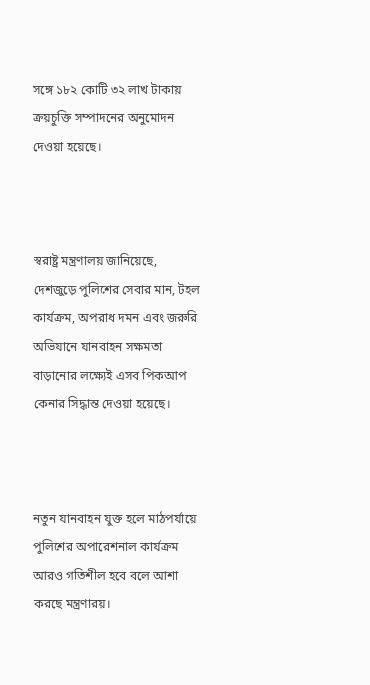সঙ্গে ১৮২ কোটি ৩২ লাখ টাকায় ক্রয়চুক্তি সম্পাদনের অনুমোদন দেওয়া হয়েছে।



স্বরাষ্ট্র মন্ত্রণালয় জানিয়েছে, দেশজুড়ে পুলিশের সেবার মান, টহল কার্যক্রম, অপরাধ দমন এবং জরুরি অভিযানে যানবাহন সক্ষমতা বাড়ানোর লক্ষ্যেই এসব পিকআপ কেনার সিদ্ধান্ত দেওয়া হয়েছে।



নতুন যানবাহন যুক্ত হলে মাঠপর্যায়ে পুলিশের অপারেশনাল কার্যক্রম আরও গতিশীল হবে বলে আশা করছে মন্ত্রণারয়।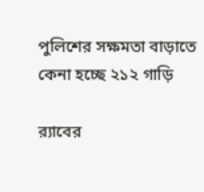পুলিশের সক্ষমতা বাড়াতে কেনা হচ্ছে ২১২ গাড়ি

র‌্যাবের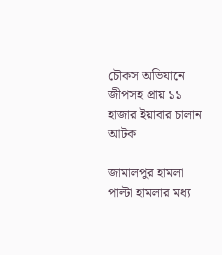চৌকস অভিযানে জীপসহ প্রায় ১১ হাজার ইয়াবার চালান আটক

জামালপুর হামলা পাল্টা হামলার মধ্য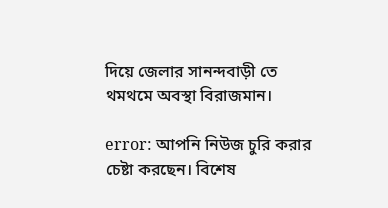দিয়ে জেলার সানন্দবাড়ী তে থমথমে অবস্থা বিরাজমান।

error: আপনি নিউজ চুরি করার চেষ্টা করছেন। বিশেষ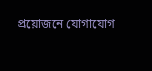প্রয়োজনে যোগাযোগ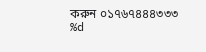করুন ০১৭৬৭৪৪৪৩৩৩
%d